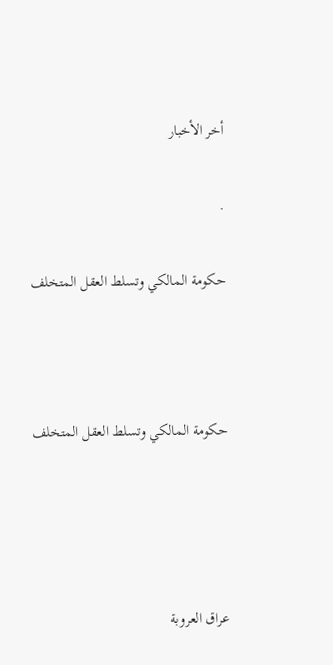أخر الأخبار

.

حكومة المالكي وتسلط العقل المتخلف



حكومة المالكي وتسلط العقل المتخلف




عراق العروبة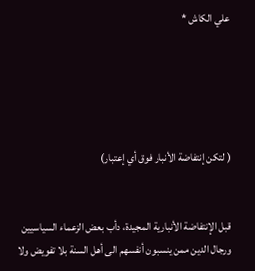علي الكاش *





( لتكن إنتفاضة الأنبار فوق أي إعتبار)


قبل الإنتفاضة الأنبارية المجيدة، دأب بعض الزعماء السياسيين ورجال الدين ممن ينسبون أنفسهم الى أهل السنة بلا تفويض ولا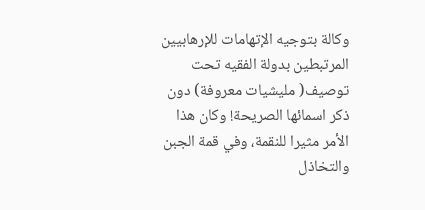وكالة بتوجيه الإتهامات للإرهابيين المرتبطين بدولة الفقيه تحت توصيف( مليشيات معروفة) دون ذكر اسمائها الصريحة! وكان هذا الأمر مثيرا للنقمة، وفي قمة الجبن والتخاذل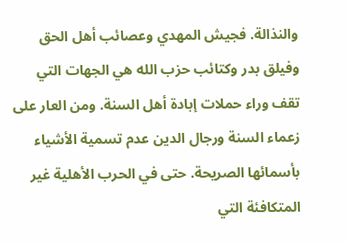والنذالة. فجيش المهدي وعصائب أهل الحق وفيلق بدر وكتائب حزب الله هي الجهات التي تقف وراء حملات إبادة أهل السنة. ومن العار على زعماء السنة ورجال الدين عدم تسمية الأشياء بأسمائها الصريحة. حتى في الحرب الأهلية غير المتكافئة التي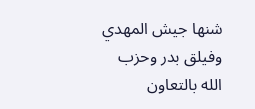شنها جيش المهدي وفيلق بدر وحزب الله بالتعاون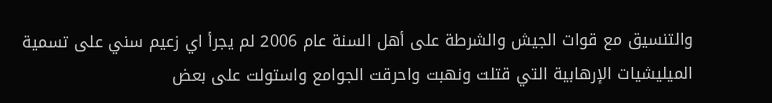والتنسيق مع قوات الجيش والشرطة على أهل السنة عام 2006 لم يجرأ اي زعيم سني على تسمية الميليشيات الإرهابية التي قتلت ونهبت واحرقت الجوامع واستولت على بعض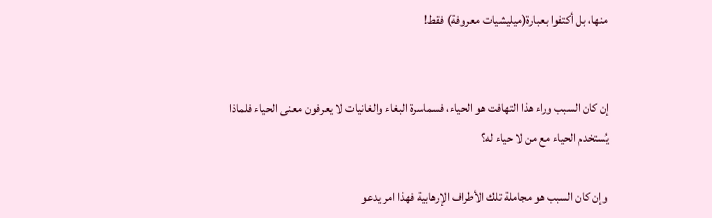منها، بل أكتفوا بعبارة(ميليشيات معروفة) فقط!


إن كان السبب وراء هذا التهافت هو الحياء، فسماسرة البغاء والغانيات لا يعرفون معنى الحياء فلماذا يُستخدم الحياء مع من لا حياء له؟

وإن كان السبب هو مجاملة تلك الأطراف الإرهابية فهذا امر يدعو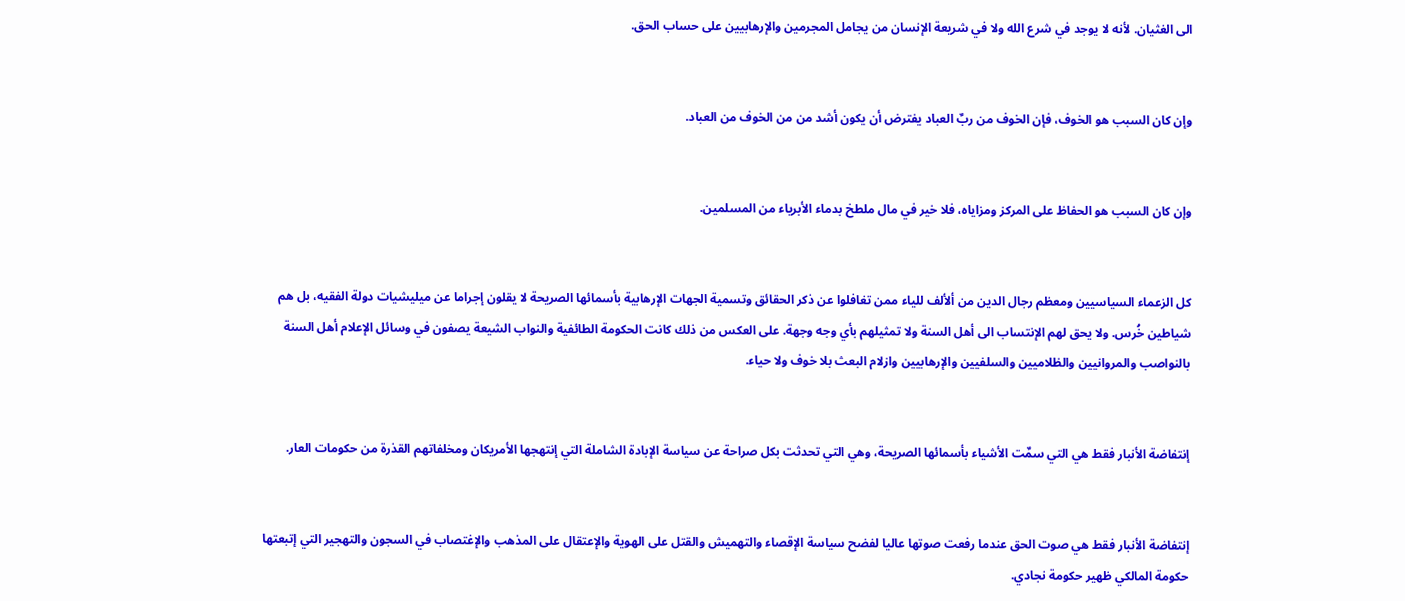الى الغثيان. لأنه لا يوجد في شرع الله ولا في شريعة الإنسان من يجامل المجرمين والإرهابيين على حساب الحق.


وإن كان السبب هو الخوف، فإن الخوف من ربٌ العباد يفترض أن يكون أشد من من الخوف من العباد.


وإن كان السبب هو الحفاظ على المركز ومزاياه، فلا خير في مال ملطخ بدماء الأبرياء من المسلمين.


كل الزعماء السياسيين ومعظم رجال الدين من ألألف للياء ممن تغافلوا عن ذكر الحقائق وتسمية الجهات الإرهابية بأسمائها الصريحة لا يقلون إجراما عن ميليشيات دولة الفقيه، بل هم شياطين خُرس. ولا يحق لهم الإنتساب الى أهل السنة ولا تمثيلهم بأي وجه وجهة. على العكس من ذلك كانت الحكومة الطائفية والنواب الشيعة يصفون في وسائل الإعلام أهل السنة بالنواصب والمروانيين والظلاميين والسلفيين والإرهابيين وازلام البعث بلا خوف ولا حياء.


إنتفاضة الأنبار فقط هي التي سمٌت الأشياء بأسمائها الصريحة، وهي التي تحدثت بكل صراحة عن سياسة الإبادة الشاملة التي إنتهجها الأمريكان ومخلفاتهم القذرة من حكومات العار.


إنتفاضة الأنبار فقط هي صوت الحق عندما رفعت صوتها عاليا لفضح سياسة الإقصاء والتهميش والقتل على الهوية والإعتقال على المذهب والإغتصاب في السجون والتهجير التي إتبعتها حكومة المالكي ظهير حكومة نجادي.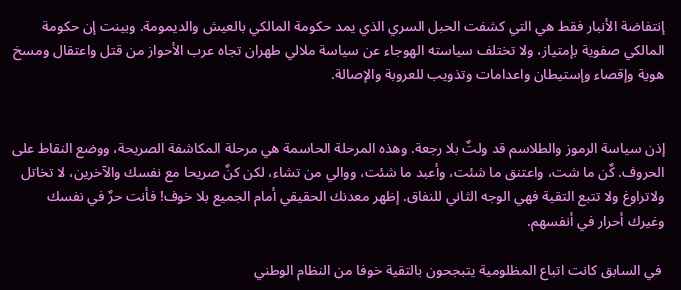إنتفاضة الأنبار فقط هي التي كشفت الحبل السري الذي يمد حكومة المالكي بالعيش والديمومة. وبينت إن حكومة المالكي صفوية بإمتياز، ولا تختلف سياسته الهوجاء عن سياسة ملالي طهران تجاه عرب الأحواز من قتل واعتقال ومسخ هوية وإقصاء وإستيطان واعدامات وتذويب للعروبة والإصالة.


إذن سياسة الرموز والطلاسم قد ولتٌ بلا رجعة. وهذه المرحلة الحاسمة هي مرحلة المكاشفة الصريحة، ووضع النقاط على الحروف. كٌن ما شت، واعتنق ما شئت، وأعبد ما شئت، ووالي من تشاء، لكن كنٌ صريحا مع نفسك والآخرين، لا تخاتل ولاتراوغ ولا تتبع التقية فهي الوجه الثاني للنفاق. إظهر معدنك الحقيقي أمام الجميع بلا خوف! فأنت حرٌ في نفسك وغيرك أحرار في أنفسهم.

 في السابق كانت اتباع المظلومية يتبجحون بالتقية خوفا من النظام الوطني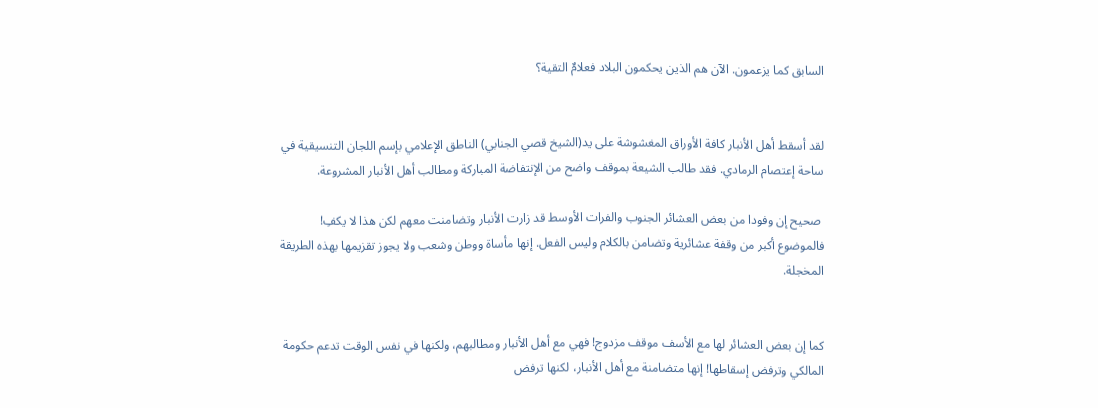السابق كما يزعمون. الآن هم الذين يحكمون البلاد فعلامٌ التقية؟


لقد أسقط أهل الأنبار كافة الأوراق المغشوشة على يد(الشيخ قصي الجنابي) الناطق الإعلامي بإسم اللجان التنسيقية في ساحة إعتصام الرمادي. فقد طالب الشيعة بموقف واضح من الإنتفاضة المباركة ومطالب أهل الأنبار المشروعة.

 صحيح إن وفودا من بعض العشائر الجنوب والفرات الأوسط قد زارت الأنبار وتضامنت معهم لكن هذا لا يكفِ! فالموضوع أكبر من وقفة عشائرية وتضامن بالكلام وليس الفعل. إنها مأساة ووطن وشعب ولا يجوز تقزيمها بهذه الطريقة المخجلة.


كما إن بعض العشائر لها مع الأسف موقف مزدوج! فهي مع أهل الأنبار ومطالبهم، ولكنها في نفس الوقت تدعم حكومة المالكي وترفض إسقاطها! إنها متضامنة مع أهل الأنبار، لكنها ترفض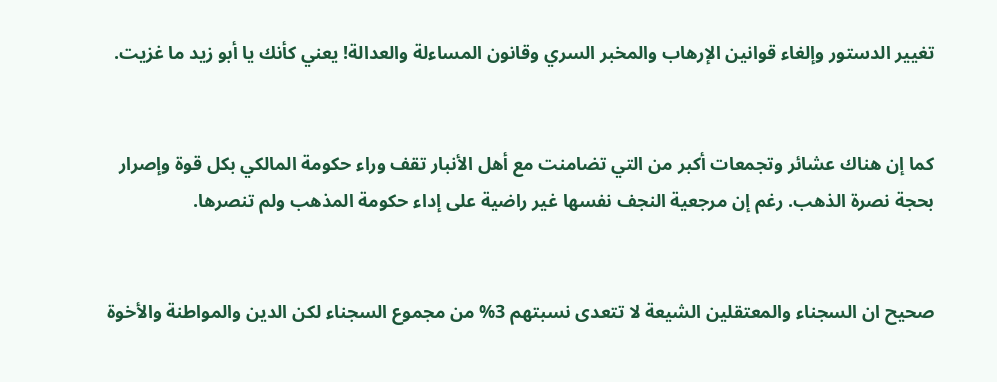تغيير الدستور وإلغاء قوانين الإرهاب والمخبر السري وقانون المساءلة والعدالة! يعني كأنك يا أبو زيد ما غزيت.


كما إن هناك عشائر وتجمعات أكبر من التي تضامنت مع أهل الأنبار تقف وراء حكومة المالكي بكل قوة وإصرار بحجة نصرة الذهب. رغم إن مرجعية النجف نفسها غير راضية على إداء حكومة المذهب ولم تنصرها.


صحيح ان السجناء والمعتقلين الشيعة لا تتعدى نسبتهم 3% من مجموع السجناء لكن الدين والمواطنة والأخوة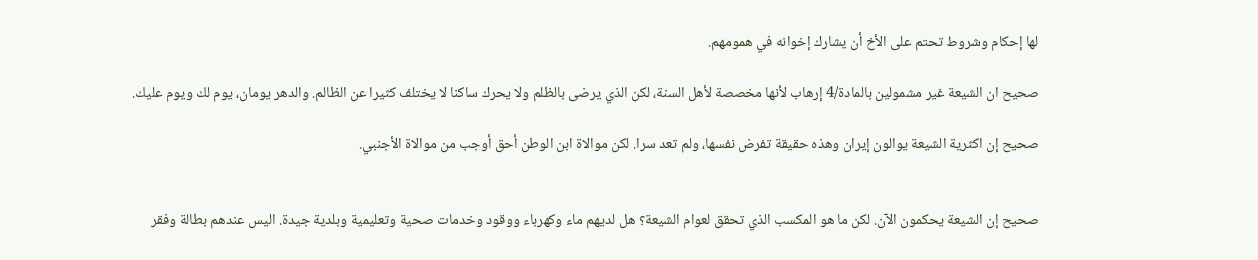لها إحكام وشروط تحتم على الأخ أن يشارك إخوانه في همومهم.

صحيح ان الشيعة غير مشمولين بالمادة/4 إرهاب لأنها مخصصة لأهل السنة، لكن الذي يرضى بالظلم ولا يحرك ساكنا لا يختلف كثيرا عن الظالم. والدهر يومان، يوم لك ويوم عليك.

صحيح إن اكثرية الشيعة يوالون إيران وهذه حقيقة تفرض نفسها، ولم تعد سرا. لكن موالاة ابن الوطن أحق أوجب من موالاة الأجنبي.


صحيح إن الشيعة يحكمون الآن. لكن ما هو المكسب الذي تحقق لعوام الشيعة؟ هل لديهم ماء وكهرباء ووقود وخدمات صحية وتعليمية وبلدية جيدة. اليس عندهم بطالة وفقر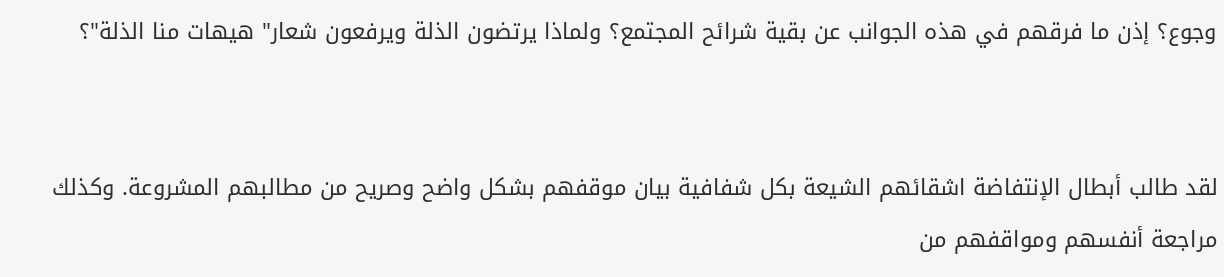وجوع؟ إذن ما فرقهم في هذه الجوانب عن بقية شرائح المجتمع؟ ولماذا يرتضون الذلة ويرفعون شعار" هيهات منا الذلة"؟


لقد طالب أبطال الإنتفاضة اشقائهم الشيعة بكل شفافية بيان موقفهم بشكل واضح وصريح من مطالبهم المشروعة. وكذلك مراجعة أنفسهم ومواقفهم من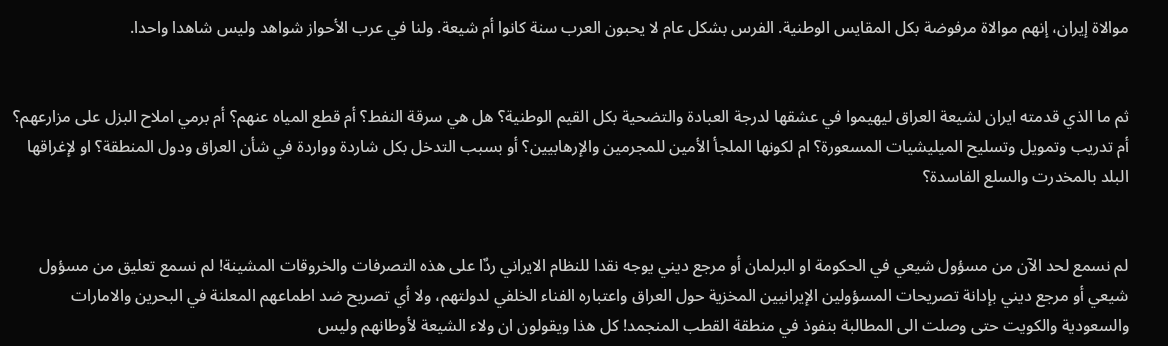موالاة إيران، إنهم موالاة مرفوضة بكل المقايس الوطنية. الفرس بشكل عام لا يحبون العرب سنة كانوا أم شيعة. ولنا في عرب الأحواز شواهد وليس شاهدا واحدا.


ثم ما الذي قدمته ايران لشيعة العراق ليهيموا في عشقها لدرجة العبادة والتضحية بكل القيم الوطنية؟ هل هي سرقة النفط؟ أم قطع المياه عنهم؟ أم برمي املاح البزل على مزارعهم؟ أم تدريب وتمويل وتسليح الميليشيات المسعورة؟ ام لكونها الملجأ الأمين للمجرمين والإرهابيين؟ أو بسبب التدخل بكل شاردة وواردة في شأن العراق ودول المنطقة؟ او لإغراقها البلد بالمخدرت والسلع الفاسدة؟


لم نسمع لحد الآن من مسؤول شيعي في الحكومة او البرلمان أو مرجع ديني يوجه نقدا للنظام الايراني ردٌا على هذه التصرفات والخروقات المشينة! لم نسمع تعليق من مسؤول شيعي أو مرجع ديني بإدانة تصريحات المسؤولين الإيرانيين المخزية حول العراق واعتباره الفناء الخلفي لدولتهم، ولا أي تصريح ضد اطماعهم المعلنة في البحرين والامارات والسعودية والكويت حتى وصلت الى المطالبة بنفوذ في منطقة القطب المنجمد! كل هذا ويقولون ان ولاء الشيعة لأوطانهم وليس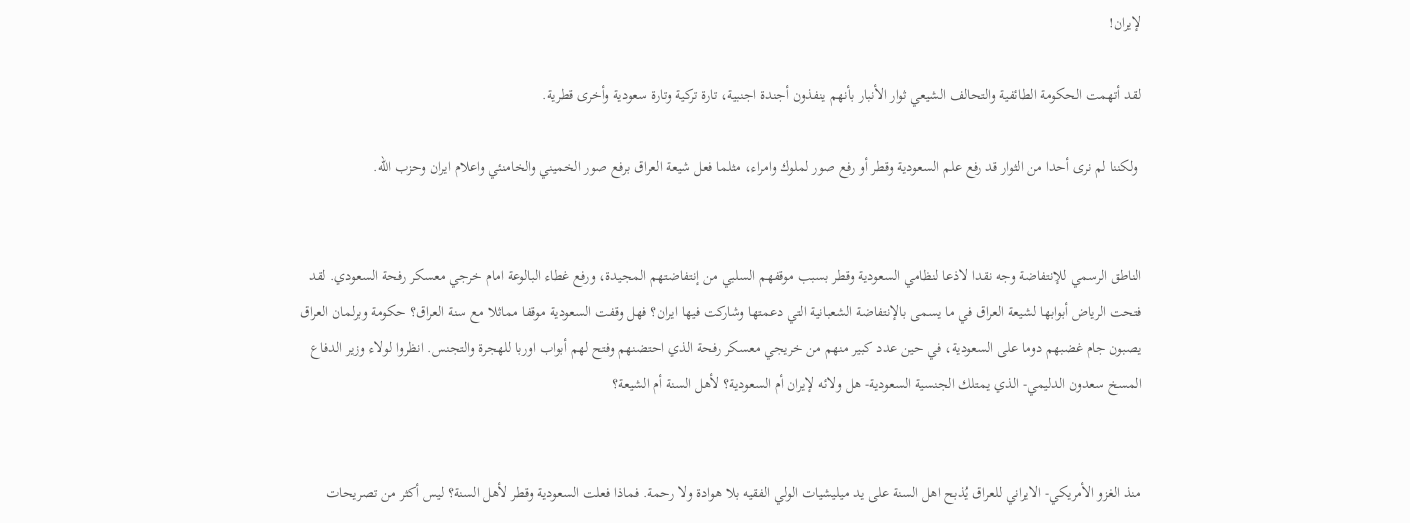لإيران!

لقد أتهمت الحكومة الطائفية والتحالف الشيعي ثوار الأنبار بأنهم ينفذون أجندة اجنبية، تارة تركية وتارة سعودية وأخرى قطرية.

 ولكننا لم نرى أحدا من الثوار قد رفع علم السعودية وقطر أو رفع صور لملوك وامراء، مثلما فعل شيعة العراق برفع صور الخميني والخامنئي واعلام ايران وحزب الله.


الناطق الرسمي للإنتفاضة وجه نقدا لاذعا لنظامي السعودية وقطر بسبب موقفهم السلبي من إنتفاضتهم المجيدة، ورفع غطاء البالوعة امام خرجي معسكر رفحة السعودي. لقد فتحت الرياض أبوابها لشيعة العراق في ما يسمى بالإنتفاضة الشعبانية التي دعمتها وشاركت فيها ايران؟ فهل وقفت السعودية موقفا مماثلا مع سنة العراق؟ حكومة وبرلمان العراق يصبون جام غضبهم دوما على السعودية، في حين عدد كبير منهم من خريجي معسكر رفحة الذي احتضنهم وفتح لهم أبواب اوربا للهجرة والتجنس. انظروا لولاء وزير الدفاع المسخ سعدون الدليمي- الذي يمتلك الجنسية السعودية- هل ولائه لإيران أم السعودية؟ لأهل السنة أم الشيعة؟


منذ الغزو الأمريكي- الايراني للعراق يُذبح اهل السنة على يد ميليشيات الولي الفقيه بلا هوادة ولا رحمة. فماذا فعلت السعودية وقطر لأهل السنة؟ ليس أكثر من تصريحات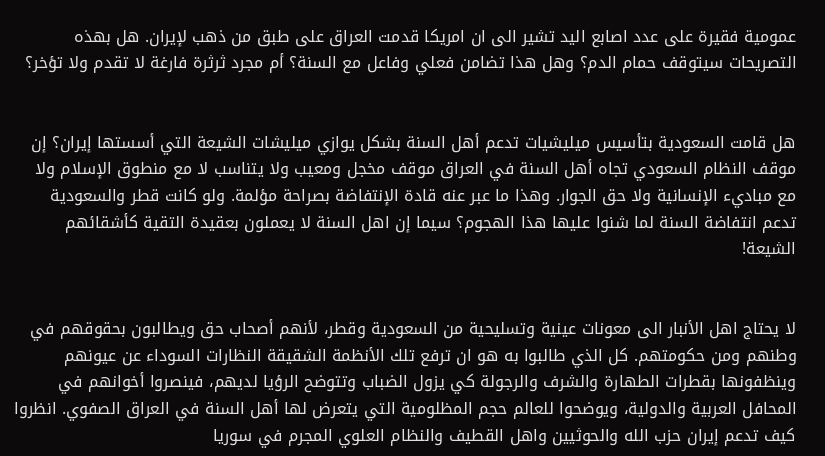عمومية فقيرة على عدد اصابع اليد تشير الى ان امريكا قدمت العراق على طبق من ذهب لإيران. هل بهذه التصريحات سيتوقف حمام الدم؟ وهل هذا تضامن فعلي وفاعل مع السنة؟ أم مجرد ثرثرة فارغة لا تقدم ولا تؤخر؟


هل قامت السعودية بتأسيس ميليشيات تدعم أهل السنة بشكل يوازي ميليشات الشيعة التي أسستها إيران؟ إن موقف النظام السعودي تجاه أهل السنة في العراق موقف مخجل ومعيب ولا يتناسب لا مع منطوق الإسلام ولا مع مباديء الإنسانية ولا حق الجوار. وهذا ما عبر عنه قادة الإنتفاضة بصراحة مؤلمة. ولو كانت قطر والسعودية تدعم انتفاضة السنة لما شنوا عليها هذا الهجوم؟ سيما إن اهل السنة لا يعملون بعقيدة التقية كأشقائهم الشيعة!


لا يحتاج اهل الأنبار الى معونات عينية وتسليحية من السعودية وقطر، لأنهم أصحاب حق ويطالبون بحقوقهم في وطنهم ومن حكومتهم. كل الذي طالبوا به هو ان ترفع تلك الأنظمة الشقيقة النظارات السوداء عن عيونهم وينظفونها بقطرات الطهارة والشرف والرجولة كي يزول الضباب وتتوضح الرؤيا لديهم، فينصروا أخوانهم في المحافل العربية والدولية، ويوضحوا للعالم حجم المظلومية التي يتعرض لها أهل السنة في العراق الصفوي. انظروا كيف تدعم إيران حزب الله والحوثيين واهل القطيف والنظام العلوي المجرم في سوريا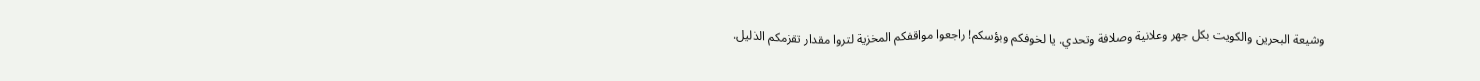وشيعة البحرين والكويت بكل جهر وعلانية وصلافة وتحدي. يا لخوفكم وبؤسكم! راجعوا مواقفكم المخزية لتروا مقدار تقزمكم الذليل.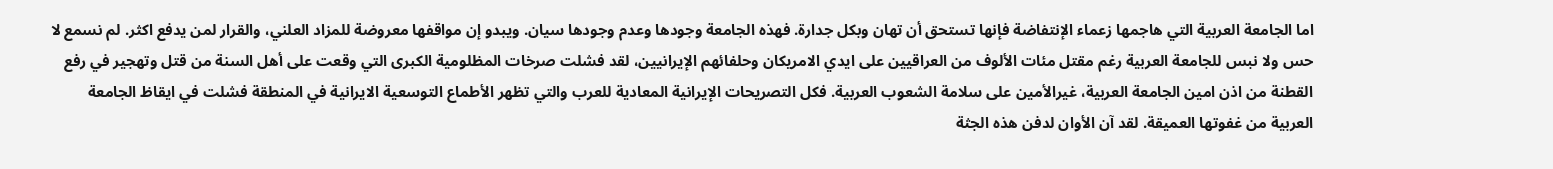اما الجامعة العربية التي هاجمها زعماء الإنتفاضة فإنها تستحق أن تهان وبكل جدارة. فهذه الجامعة وجودها وعدم وجودها سيان. ويبدو إن مواقفها معروضة للمزاد العلني، والقرار لمن يدفع اكثر. لم نسمع لا حس ولا نبس للجامعة العربية رغم مقتل مئات الألوف من العراقيين على ايدي الامريكان وحلفائهم الإيرانيين، لقد فشلت صرخات المظلومية الكبرى التي وقعت على أهل السنة من قتل وتهجير في رفع القطنة من اذن امين الجامعة العربية، غيرالأمين على سلامة الشعوب العربية. فكل التصريحات الإيرانية المعادية للعرب والتي تظهر الأطماع التوسعية الايرانية في المنطقة فشلت في ايقاظ الجامعة العربية من غفوتها العميقة. لقد آن الأوان لدفن هذه الجثة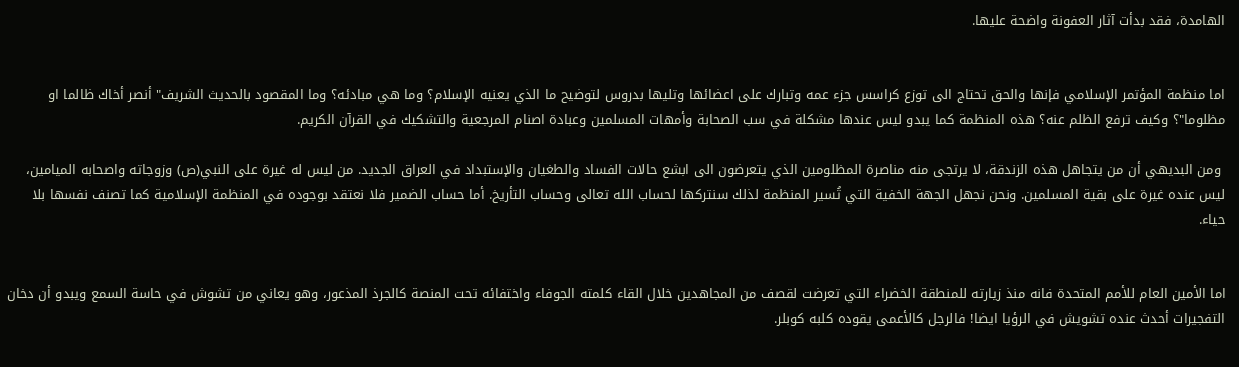الهامدة، فقد بدأت آثار العفونة واضحة عليها.


اما منظمة المؤتمر الإسلامي فإنها والحق تحتاج الى توزع كراسس جزء عمه وتبارك على اعضائها وتليها بدروس لتوضيح ما الذي يعنيه الإسلام؟ وما هي مبادئه؟ وما المقصود بالحديث الشريف" أنصر أخاك ظالما او مظلوما"؟ وكيف ترفع الظلم عنه؟ هذه المنظمة كما يبدو ليس عندها مشكلة في سب الصحابة وأمهات المسلمين وعبادة اصنام المرجعية والتشكيك في القرآن الكريم.

 ومن البديهي أن من يتجاهل هذه الزندقة، لا يرتجى منه مناصرة المظلومين الذي يتعرضون الى ابشع حالات الفساد والطغيان والإستبداد في العراق الجديد. من ليس له غيرة على النبي(ص) وزوجاته واصحابه الميامين، ليس عنده غيرة على بقية المسلمين. ونحن نجهل الجهة الخفية التي تُسير المنظمة لذلك سنتركها لحساب الله تعالى وحساب التأريخ. أما حساب الضمير فلا نعتقد بوجوده في المنظمة الإسلامية كما تصنف نفسها بلا حياء.


اما الأمين العام للأمم المتحدة فانه منذ زيارته للمنطقة الخضراء التي تعرضت لقصف من المجاهدين خلال القاء كلمته الجوفاء واختفائه تحت المنصة كالجرذ المذعور، وهو يعاني من تشوش في حاسة السمع ويبدو أن دخان التفجيرات أحدث عنده تشويش في الرؤيا ايضا! فالرجل كالأعمى يقوده كلبه كوبلر.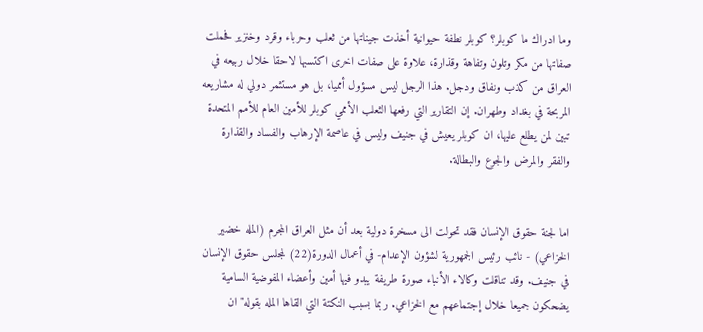وما ادراك ما كوبلر؟ كوبلر نطفة حيوانية أخذت جيناتها من ثعلب وحرباء وقرد وخنزير فحملت صفاتها من مكر وتلون وتفاهة وقذارة، علاوة على صفات اخرى اكتسبها لاحقا خلال ربيعه في العراق من كذب ونفاق ودجل. هذا الرجل ليس مسؤول أمميا، بل هو مستثمر دولي له مشاريعه المربحة في بغداد وطهران. إن التقارير التي رفعها الثعلب الأممي كوبلر للأمين العام للأمم المتحدة تبين لمن يطلع عليها، ان كوبلر يعيش في جنيف وليس في عاصمة الإرهاب والفساد والقذارة والفقر والمرض والجوع والبطالة.


اما لجنة حقوق الإنسان فقد تحولت الى مسخرة دولية بعد أن مثل العراق المجرم (المله خضير الخزاعي) - نائب رئيس الجمهورية لشؤون الإعدام- في أعمال الدورة(22) لمجلس حقوق الإنسان في جنيف. وقد تناقلت وكالاء الأنباء صورة طريفة يبدو فيها أمين وأعضاء المفوضية السامية يضحكون جميعا خلال إجتماعهم مع الخزاعي. ربما بسبب النكتة التي القاها المله بقوله" ان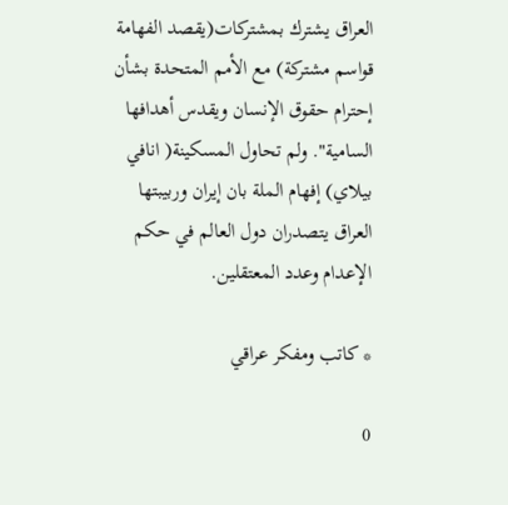العراق يشترك بمشتركات(يقصد الفهامة قواسم مشتركة) مع الأمم المتحدة بشأن إحترام حقوق الإنسان ويقدس أهدافها السامية". ولم تحاول المسكينة( انافي بيلاي) إفهام الملة بان إيران وربيبتها العراق يتصدران دول العالم في حكم الإعدام وعدد المعتقلين.

* كاتب ومفكر عراقي

0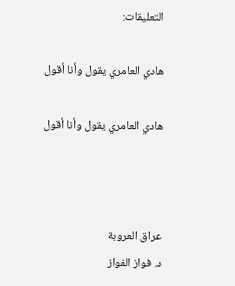التعليقات:

هادي العامري يقول وأنا أقول

هادي العامري يقول وأنا أقول



عراق العروبة
د. فواز الفواز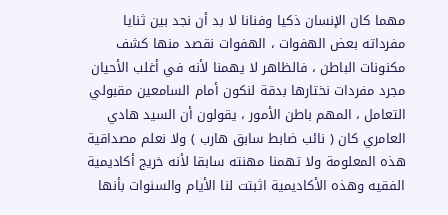مهما كان الإنسان ذكيا وفنانا لا بد أن نجد بين ثنايا مفرداته بعض الهفوات ، الهفوات نقصد منها كشف مكنونات الباطن ، فالظاهر لا يهمنا لأنه في أغلب الأحيان مجرد مفردات نختارها بدقة لنكون أمام السامعين مقبولي التعامل ، المهم باطن الأمور ، يقولون أن السيد هادي العامري كان ( نائب ضابط سابق هارب ) ولا نعلم مصداقية هذه المعلومة ولا تهمنا مهنته سابقا لأنه خريج أكاديمية الفقيه وهذه الأكاديمية اثبتت لنا الأيام والسنوات بأنها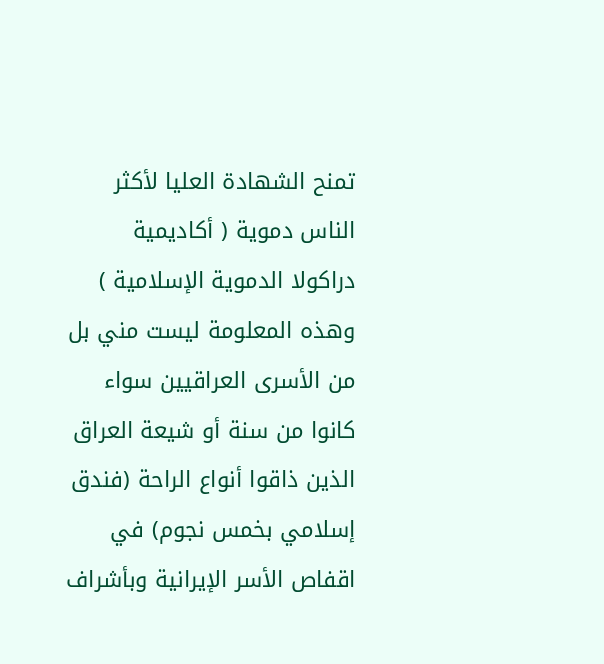تمنح الشهادة العليا لأكثر الناس دموية ( أكاديمية دراكولا الدموية الإسلامية ) وهذه المعلومة ليست مني بل من الأسرى العراقيين سواء كانوا من سنة أو شيعة العراق الذين ذاقوا أنواع الراحة (فندق إسلامي بخمس نجوم) في اقفاص الأسر الإيرانية وبأشراف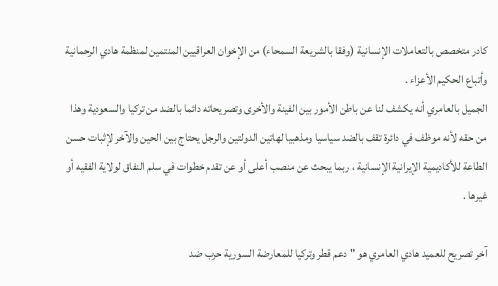كادر متخصص بالتعاملات الإنسانية (وفقا بالشريعة السمحاء) من الإخوان العراقيين المنتمين لمنظمة هادي الرحمانية وأتباع الحكيم الأعزاء .
الجميل بالعامري أنه يكشف لنا عن باطن الأمور بين الفينة والأخرى وتصريحاته دائما بالضد من تركيا والسعودية وهذا من حقه لأنه موظف في دائرة تقف بالضد سياسيا ومذهبيا لهاتين الدولتين والرجل يحتاج بين الحين والآخر لإثبات حسن الطاعة للأكاديمية الإيرانية الإنسانية ، ربما يبحث عن منصب أعلى أو عن تقدم خطوات في سلم النفاق لولاية الفقيه أو غيرها .

آخر تصريح للعميد هادي العامري هو " دعم قطر وتركيا للمعارضة السورية حرب ضد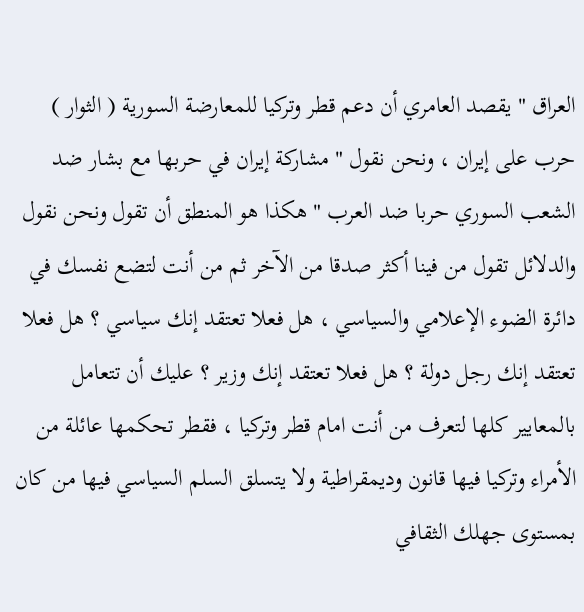العراق " يقصد العامري أن دعم قطر وتركيا للمعارضة السورية ( الثوار ) حرب على إيران ، ونحن نقول " مشاركة إيران في حربها مع بشار ضد الشعب السوري حربا ضد العرب " هكذا هو المنطق أن تقول ونحن نقول والدلائل تقول من فينا أكثر صدقا من الآخر ثم من أنت لتضع نفسك في دائرة الضوء الإعلامي والسياسي ، هل فعلا تعتقد إنك سياسي ؟ هل فعلا تعتقد إنك رجل دولة ؟ هل فعلا تعتقد إنك وزير ؟ عليك أن تتعامل بالمعايير كلها لتعرف من أنت امام قطر وتركيا ، فقطر تحكمها عائلة من الأمراء وتركيا فيها قانون وديمقراطية ولا يتسلق السلم السياسي فيها من كان بمستوى جهلك الثقافي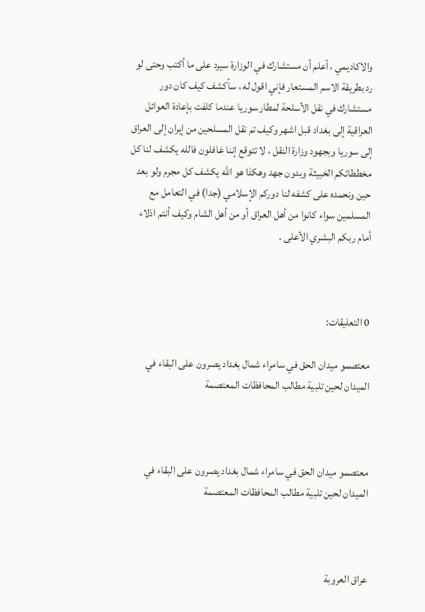والاكاديمي ، أعلم أن مستشارك في الوزارة سيرد على ما أكتب وحتى لو رد بطريقة الاسم المستعار فإني اقول له ، سأكشف كيف كان دور مستشارك في نقل الأسلحة لمطار سوريا عندما كلفت بإعادة العوائل العراقية إلى بغداد قبل اشهر وكيف تم نقل المسلحين من إيران إلى العراق إلى سوريا وبجهود وزارة النقل ، لا تتوقع إننا غافلون فالله يكشف لنا كل مخططاتكم الخبيثة وبدون جهد وهكذا هو الله يكشف كل مجرم ولو بعد حين ونحمده على كشفه لنا دوركم الإسلامي (جدا) في التعامل مع المسلمين سواء كانوا من أهل العراق أو من أهل الشام وكيف أنتم اذلاء أمام ربكم البشري الأعلى .



0 التعليقات:

معتصمو ميدان الحق في سامراء شمال بغداد يصرون على البقاء في الميدان لحين تلبية مطالب المحافظات المعتصمة



معتصمو ميدان الحق في سامراء شمال بغداد يصرون على البقاء في الميدان لحين تلبية مطالب المحافظات المعتصمة



عراق العروبة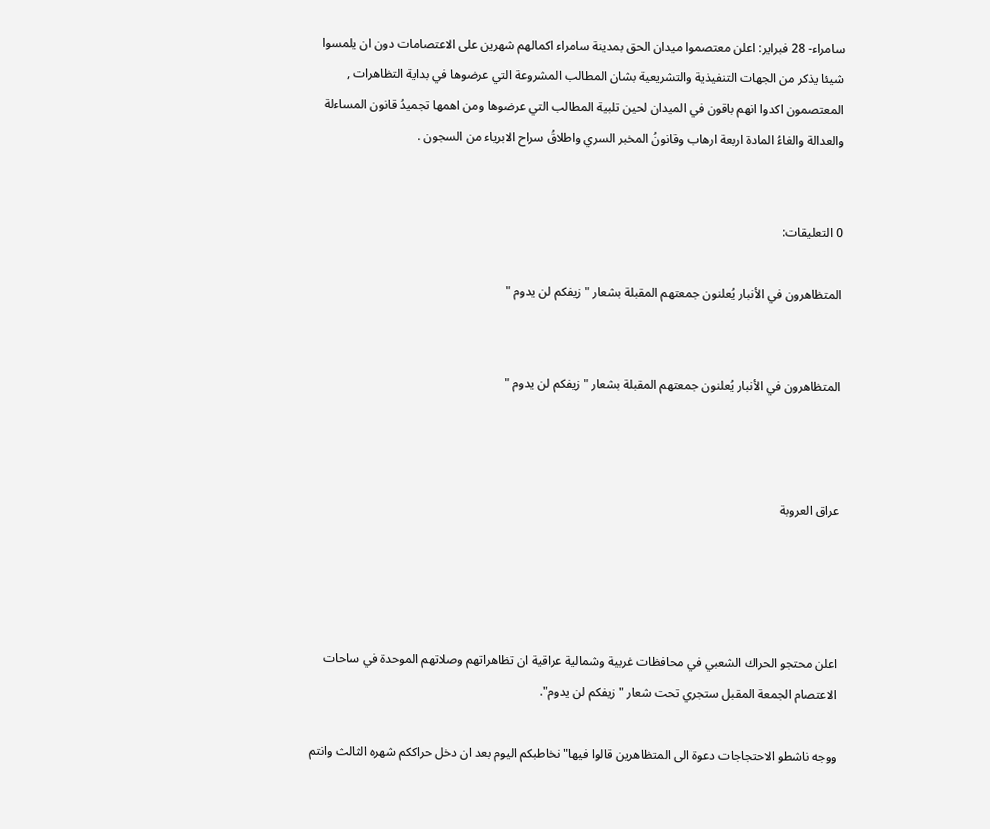سامراء- 28 فبراير: اعلن معتصموا ميدان الحق بمدينة سامراء اكمالهم شهرين على الاعتصامات دون ان يلمسوا شيئا يذكر من الجهات التنفيذية والتشريعية بشان المطالب المشروعة التي عرضوها في بداية التظاهرات , المعتصمون اكدوا انهم باقون في الميدان لحين تلبية المطالب التي عرضوها ومن اهمها تجميدُ قانون المساءلة والعدالة والغاءُ المادة اربعة ارهاب وقانونُ المخبر السري واطلاقُ سراح الابرياء من السجون .


0 التعليقات:

المتظاهرون في الأنبار يُعلنون جمعتهم المقبلة بشعار " زيفكم لن يدوم "


المتظاهرون في الأنبار يُعلنون جمعتهم المقبلة بشعار " زيفكم لن يدوم "



عراق العروبة




اعلن محتجو الحراك الشعبي في محافظات غربية وشمالية عراقية ان تظاهراتهم وصلاتهم الموحدة في ساحات الاعتصام الجمعة المقبل ستجري تحت شعار "زيفكم لن يدوم".

ووجه ناشطو الاحتجاجات دعوة الى المتظاهرين قالوا فيها"نخاطبكم اليوم بعد ان دخل حراككم شهره الثالث وانتم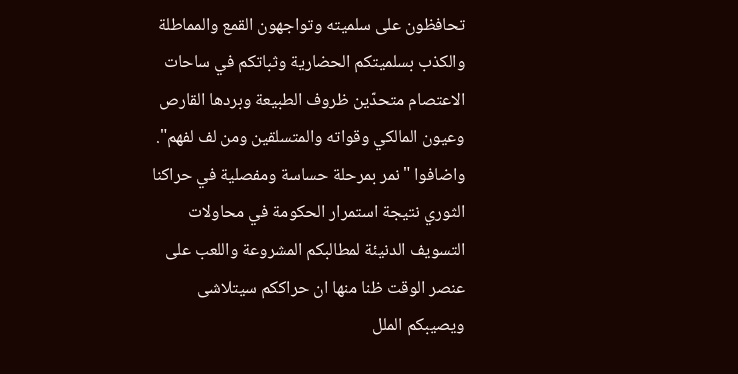تحافظون على سلميته وتواجهون القمع والمماطلة والكذب بسلميتكم الحضارية وثباتكم في ساحات الاعتصام متحدّين ظروف الطبيعة وبردها القارص وعيون المالكي وقواته والمتسلقين ومن لف لفهم".
واضافوا "نمر بمرحلة حساسة ومفصلية في حراكنا الثوري نتيجة استمرار الحكومة في محاولات التسويف الدنيئة لمطالبكم المشروعة واللعب على عنصر الوقت ظنا منها ان حراككم سيتلاشى ويصيبكم الملل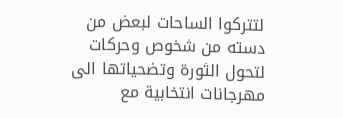لتتركوا الساحات لبعض من دسته من شخوص وحركات لتحول الثورة وتضحياتها الى مهرجانات انتخابية مع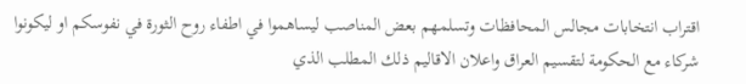اقتراب انتخابات مجالس المحافظات وتسلمهم بعض المناصب ليساهموا في اطفاء روح الثورة في نفوسكم او ليكونوا شركاء مع الحكومة لتقسيم العراق واعلان الاقاليم ذلك المطلب الذي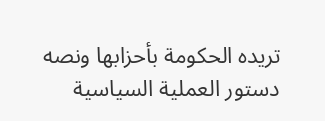تريده الحكومة بأحزابها ونصه دستور العملية السياسية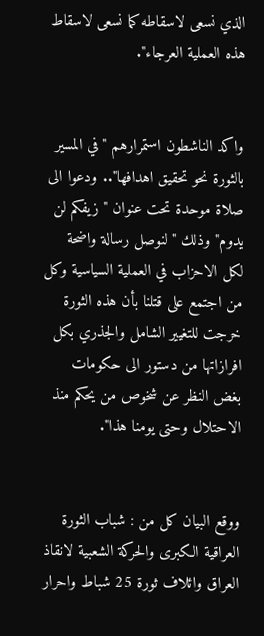الذي نسعى لاسقاطه كما نسعى لاسقاط هذه العملية العرجاء".


واكد الناشطون استمرارهم "في المسير بالثورة نحو تحقيق اهدافها".. ودعوا الى صلاة موحدة تحت عنوان "زيفكم لن يدوم" وذلك "لنوصل رسالة واضحة لكل الاحزاب في العملية السياسية وكل من اجتمع على قتلنا بأن هذه الثورة خرجت للتغيير الشامل والجذري بكل افرازاتها من دستور الى حكومات بغض النظر عن شخوص من يحكم منذ الاحتلال وحتى يومنا هذا".


ووقع البيان كل من : شباب الثورة العراقية الكبرى والحركة الشعبية لانقاذ العراق وائلاف ثورة 25 شباط واحرار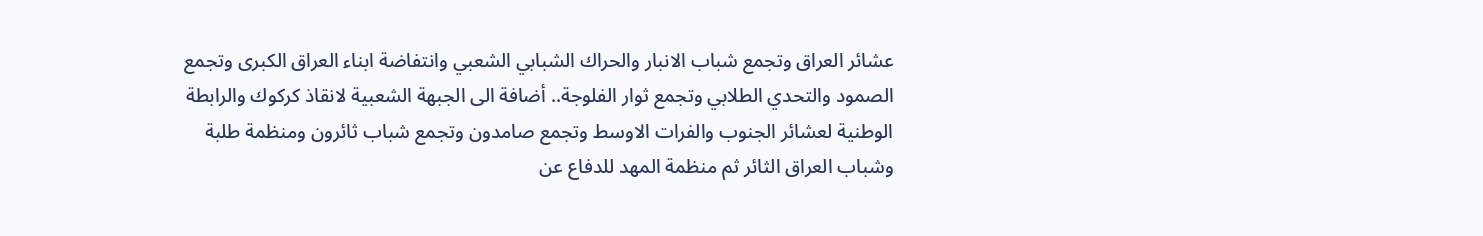عشائر العراق وتجمع شباب الانبار والحراك الشبابي الشعبي وانتفاضة ابناء العراق الكبرى وتجمع الصمود والتحدي الطلابي وتجمع ثوار الفلوجة.. أضافة الى الجبهة الشعبية لانقاذ كركوك والرابطة الوطنية لعشائر الجنوب والفرات الاوسط وتجمع صامدون وتجمع شباب ثائرون ومنظمة طلبة وشباب العراق الثائر ثم منظمة المهد للدفاع عن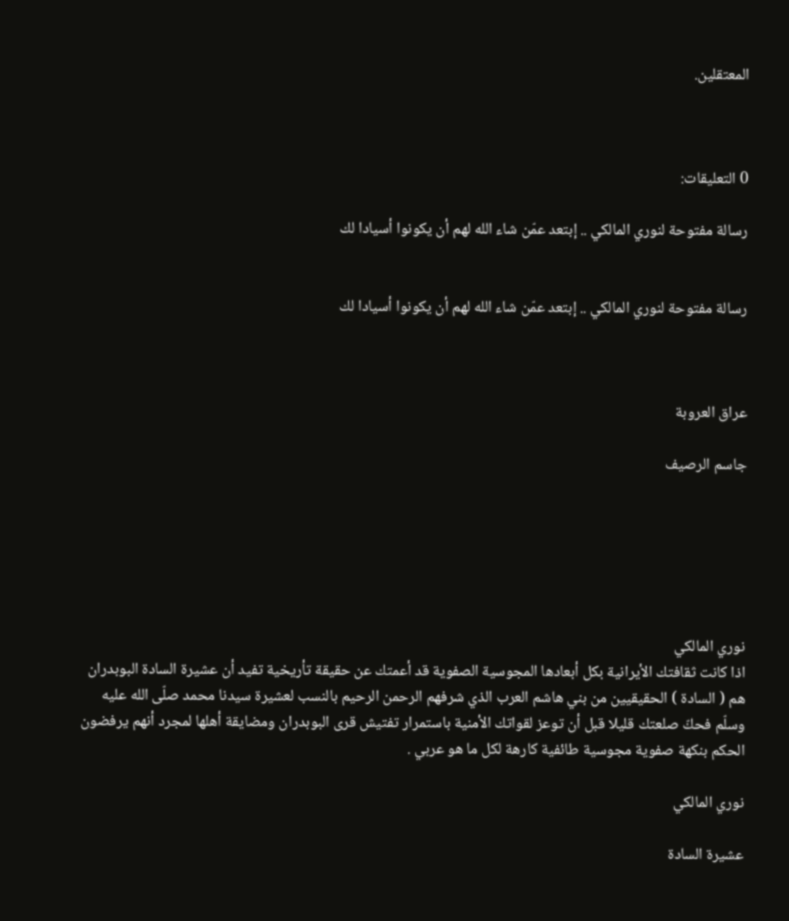المعتقلين.



0 التعليقات:

رسالة مفتوحة لنوري المالكي .. إبتعد عمّن شاء الله لهم أن يكونوا أسيادا لك


رسالة مفتوحة لنوري المالكي .. إبتعد عمّن شاء الله لهم أن يكونوا أسيادا لك



عراق العروبة

جاسم الرصيف






نوري المالكي
اذا كانت ثقافتك الأيرانية بكل أبعادها المجوسية الصفوية قد أعمتك عن حقيقة تأريخية تفيد أن عشيرة السادة البوبدران هم ( السادة ) الحقيقيين من بني هاشم العرب الذي شرفهم الرحمن الرحيم بالنسب لعشيرة سيدنا محمد صلّى الله عليه وسلّم فحكّ صلعتك قليلا قبل أن توعز لقواتك الأمنية باستمرار تفتيش قرى البوبدران ومضايقة أهلها لمجرد أنهم يرفضون الحكم بنكهة صفوية مجوسية طائفية كارهة لكل ما هو عربي .

نوري المالكي

عشيرة السادة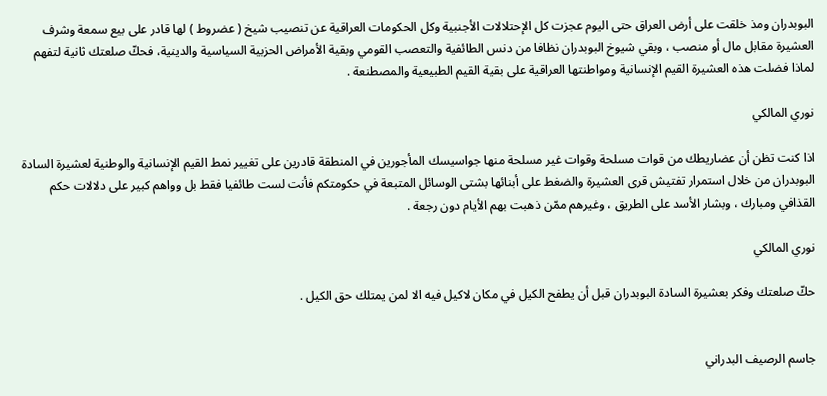البوبدران ومذ خلقت على أرض العراق حتى اليوم عجزت كل الإحتلالات الأجنبية وكل الحكومات العراقية عن تنصيب شيخ ( عضروط ) لها قادر على بيع سمعة وشرف العشيرة مقابل مال أو منصب ، وبقي شيوخ البوبدران نظافا من دنس الطائفية والتعصب القومي وبقية الأمراض الحزبية السياسية والدينية، فحكّ صلعتك ثانية لتفهم لماذا فضلت هذه العشيرة القيم الإنسانية ومواطنتها العراقية على بقية القيم الطبيعية والمصطنعة .

نوري المالكي

اذا كنت تظن أن عضاريطك من قوات مسلحة وقوات غير مسلحة منها جواسيسك المأجورين في المنطقة قادرين على تغيير نمط القيم الإنسانية والوطنية لعشيرة السادة البوبدران من خلال استمرار تفتيش قرى العشيرة والضغط على أبنائها بشتى الوسائل المتبعة في حكومتكم فأنت لست طائفيا فقط بل وواهم كبير على دلالات حكم القذافي ومبارك ، وبشار الأسد على الطريق ، وغيرهم ممّن ذهبت بهم الأيام دون رجعة .

نوري المالكي

حكّ صلعتك وفكر بعشيرة السادة البوبدران قبل أن يطفح الكيل في مكان لاكيل فيه الا لمن يمتلك حق الكيل .


جاسم الرصيف البدراني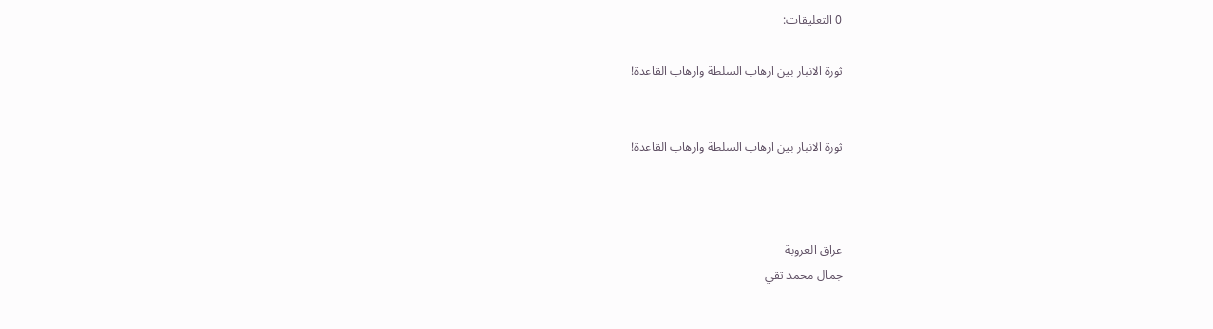0 التعليقات:

ثورة الانبار بين ارهاب السلطة وارهاب القاعدة!


ثورة الانبار بين ارهاب السلطة وارهاب القاعدة!



عراق العروبة
جمال محمد تقي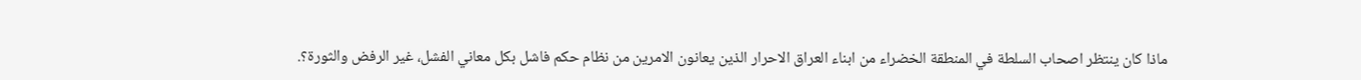ماذا كان ينتظر اصحاب السلطة في المنطقة الخضراء من ابناء العراق الاحرار الذين يعانون الامرين من نظام حكم فاشل بكل معاني الفشل، غير الرفض والثورة؟.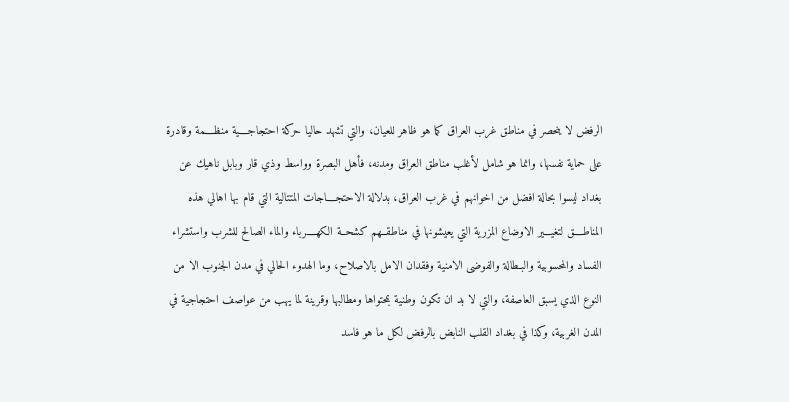الرفض لا ينحصر في مناطق غرب العراق كما هو ظاهر للعيان، والتي تشهد حاليا حركة احتجاجــــية منظــــمة وقادرة على حماية نفسها، وانما هو شامل لأغلب مناطق العراق ومدنه، فأهل البصرة وواسط وذي قار وبابل ناهيك عن بغداد ليسوا بحالة افضل من اخوانهم في غرب العراق، بدلالة الاحتجــــاجات المتتالية التي قام بها اهالي هذه المناطــــق لتغيـــير الاوضاع المزرية التي يعيشونها في مناطقــهم كشحــة الكهــــرباء والماء الصالح للشرب واستشراء الفساد والمحسوبية والبـطالة والفوضى الامنية وفقدان الامل بالاصلاح، وما الهدوء الحالي في مدن الجنوب الا من النوع الذي يسبق العاصفة، والتي لا بد ان تكون وطنية بمحتواها ومطالبها وقرينة لما يهب من عواصف احتجاجية في المدن الغربية، وكذا في بغداد القلب النابض بالرفض لكل ما هو فاسد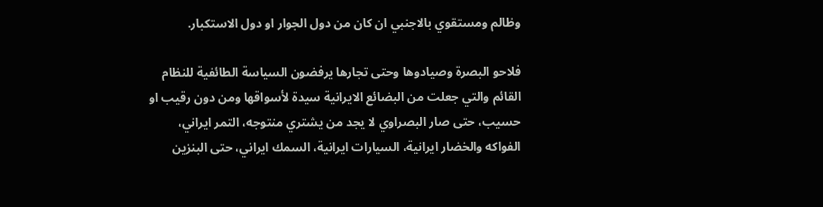وظالم ومستقوي بالاجنبي ان كان من دول الجوار او دول الاستكبار.

فلاحو البصرة وصيادوها وحتى تجارها يرفضون السياسة الطائفية للنظام القائم والتي جعلت من البضائع الايرانية سيدة لأسواقها ومن دون رقيب او حسيب، حتى صار البصراوي لا يجد من يشتري منتوجه، التمر ايراني، الفواكه والخضار ايرانية، السيارات ايرانية، السمك ايراني، حتى البنزين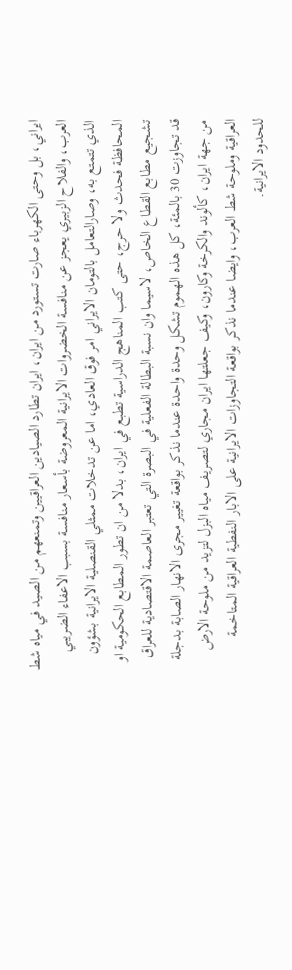ايراني، بل وحتى الكهرباء صارت تستورد من ايران، ايران تطارد الصيادين العراقيين وتمنعهم من الصيد في مياه شط العرب، والفلاح الزبيري يعجز عن منافسة الخضروات الايرانية المعروضة بأسعار منافسة بسبب الاعفاء الضريبي الذي تتمتع به، وصارالتعامل بالتومان الايراني امر فوق العادي، اما عن تدخلات ممثلي القنصلية الايرانية بشؤون المحافظة فحدث ولا حرج، حتى كتب المناهج الدراسية تطبع في ايران، بدلا من ان تطور المطابع الحكومية او تشجيع مطابع القطاع الخاص، لاسيما وان نسبة البطالة الفعلية في البصرة التي تعتبر العاصمة الاقتصادية للعراق قد تجاوزت 30 بالمئة، كل هذه الهموم تشكل وحدة واحدة عندما نذكر بواقعة تغيير مجرى الانهار الصابة بدجلة من جهة ايران، كألوند والكرخة وكارون، وكيف جعلتها ايران مجاري لتصريف مياه البزل لتزيد من ملوحة الارض العراقية وملوحة شط العرب، وايضا عندما نذكر بواقعة التجاوزات الايرانية على الابار النفطية العراقية المتاخمة للحدود الايرانية.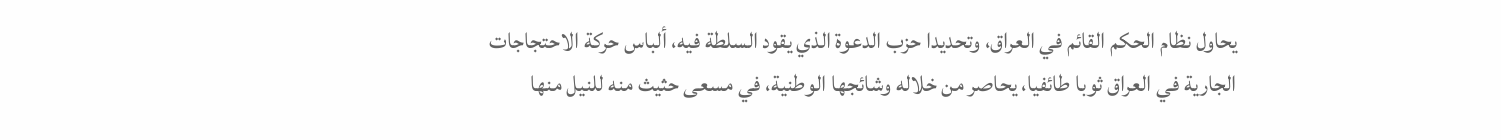يحاول نظام الحكم القائم في العراق، وتحديدا حزب الدعوة الذي يقود السلطة فيه، ألباس حركة الاحتجاجات الجارية في العراق ثوبا طائفيا، يحاصر من خلاله وشائجها الوطنية، في مسعى حثيث منه للنيل منها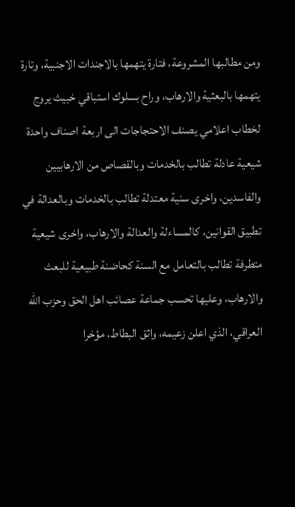ومن مطالبها المشروعة، فتارة يتهمها بالاجندات الاجنبية، وتارة يتهمها بالبعثية والارهاب، وراح بسلوك استباقي خبيث يروج لخطاب اعلامي يصنف الاحتجاجات الى اربعة اصناف واحدة شيعية عادلة تطالب بالخدمات وبالقصاص من الارهابيين والفاسدين، واخرى سنية معتدلة تطالب بالخدمات وبالعدالة في تطبيق القوانين، كالمساءلة والعدالة والارهاب، واخرى شيعية متطرفة تطالب بالتعامل مع السنة كحاضنة طبيعية للبعث والارهاب، وعليها تحسب جماعة عصائب اهل الحق وحزب الله العراقي، الذي اعلن زعيمه، واثق البطاط، مؤخرا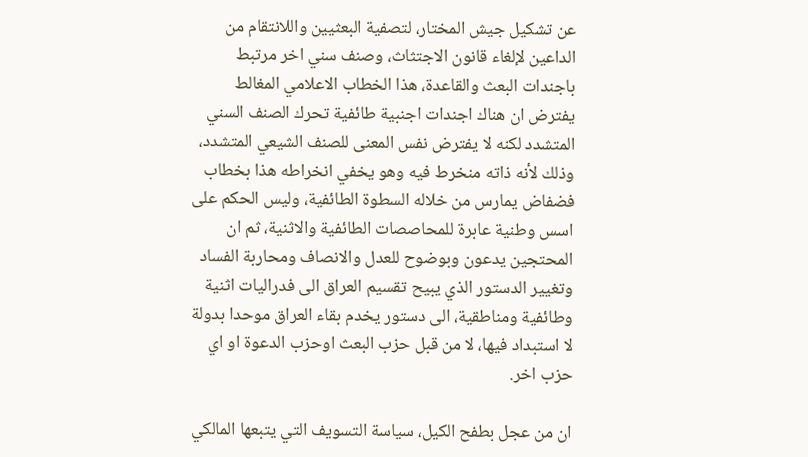عن تشكيل جيش المختار، لتصفية البعثيين واللانتقام من الداعين لإلغاء قانون الاجتثاث، وصنف سني اخر مرتبط باجندات البعث والقاعدة، هذا الخطاب الاعلامي المغالط يفترض ان هناك اجندات اجنبية طائفية تحرك الصنف السني المتشدد لكنه لا يفترض نفس المعنى للصنف الشيعي المتشدد، وذلك لأنه ذاته منخرط فيه وهو يخفي انخراطه هذا بخطاب فضفاض يمارس من خلاله السطوة الطائفية، وليس الحكم على اسس وطنية عابرة للمحاصصات الطائفية والاثنية، ثم ان المحتجين يدعون وبوضوح للعدل والانصاف ومحاربة الفساد وتغيير الدستور الذي يبيح تقسيم العراق الى فدراليات اثنية وطائفية ومناطقية، الى دستور يخدم بقاء العراق موحدا بدولة لا استبداد فيها، لا من قبل حزب البعث اوحزب الدعوة او اي حزب اخر.

ان من عجل بطفح الكيل، سياسة التسويف التي يتبعها المالكي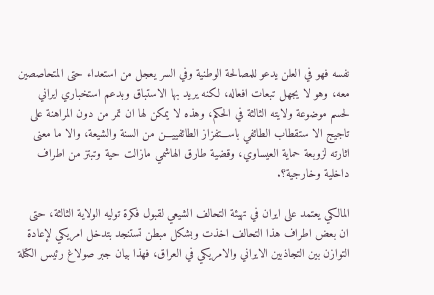نفسه فهو في العلن يدعو للمصالحة الوطنية وفي السر يعجل من استعداء حتى المتحاصصين معه، وهو لا يجهل تبعات افعاله، لكنه يريد بها الاستباق وبدعم استخباري ايراني لحسم موضوعة ولايته الثالثة في الحكم، وهذه لا يمكن لها ان تمر من دون المراهنة على تاجيج الا ستقطاب الطائفي باســـتفزاز الطائفييـــن من السنة والشيعة، والا ما معنى اثارته لزوبعة حماية العيساوي، وقضية طارق الهاشمي مازالت حية وتبتز من اطراف داخلية وخارجية؟.

المالكي يعتمد على ايران في تهيئة التحالف الشيعي لقبول فكرة توليه الولاية الثالثة، حتى ان بعض اطراف هذا التحالف اخذت وبشكل مبطن تستنجد بتدخل امريكي لإعادة التوازن بين التجاذبين الايراني والامريكي في العراق، فهذا بيان جبر صولاغ رئيس الكتلة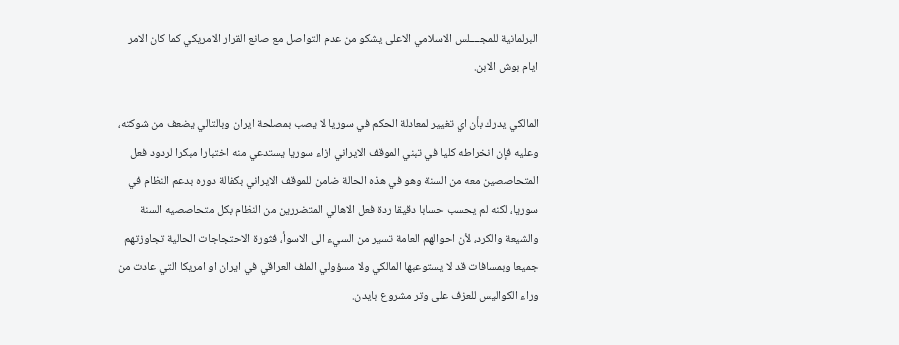البرلمانية للمجــــلس الاسلامي الاعلى يشكو من عدم التواصل مع صانع القرار الامريكي كما كان الامر ايام بوش الابن.

المالكي يدرك بأن اي تغيير لمعادلة الحكم في سوريا لا يصب بمصلحة ايران وبالتالي يضعف من شوكته، وعليه فإن انخراطه كليا في تبني الموقف الايراني ازاء سوريا يستدعي منه اختبارا مبكرا لردود فعل المتحاصصين معه من السنة وهو في هذه الحالة ضامن للموقف الايراني بكفالة دوره بدعم النظام في سوريا، لكنه لم يحسب حسابا دقيقا ردة فعل الاهالي المتضررين من النظام بكل متحاصصيه السنة والشيعة والكرد، لأن احوالهم العامة تسير من السيء الى الاسوأ، فثورة الاحتجاجات الحالية تجاوزتهم جميعا وبمسافات قد لا يستوعبها المالكي ولا مسؤولي الملف العراقي في ايران او امريكا التي عادت من وراء الكواليس للعزف على وتر مشروع بايدن.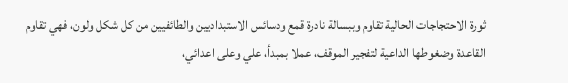ثورة الاحتجاجات الحالية تقاوم وببسالة نادرة قمع ودسائس الاستبداديين والطائفيين من كل شكل ولون، فهي تقاوم القاعدة وضغوطها الداعية لتفجير الموقف، عملا بمبدأ، علي وعلى اعدائي،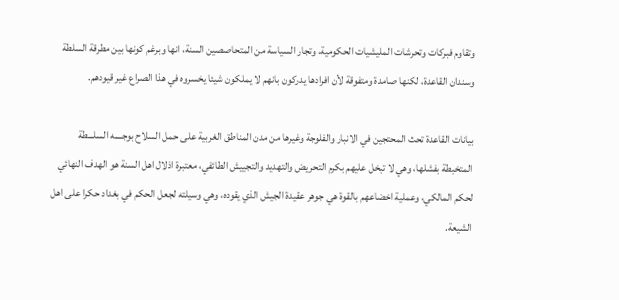وتقاوم فبركات وتحرشات المليشيات الحكومية، وتجار السياسة من المتحاصصين السنة، انها وبرغم كونها بين مطرقة السلطة وسندان القاعدة، لكنها صامدة ومتفوقة لأن افرادها يدركون بانهم لا يملكون شيئا يخسروه في هذا الصراع غير قيودهم.

بيانات القاعدة تحث المحتجين في الانبار والفلوجة وغيرها من مدن المناطق الغربية على حمل السلاح بوجــــه السلـــطة المتخبطة بفشلها، وهي لا تبخل عليهم بكرم التحريض والتهديد والتجييش الطائفي، معتبرة اذلال اهل السنة هو الهدف النهائي لحكم المالكي، وعملية اخضاعهم بالقوة هي جوهر عقيدة الجيش الذي يقوده، وهي وسيلته لجعل الحكم في بغداد حكرا على اهل الشيعة.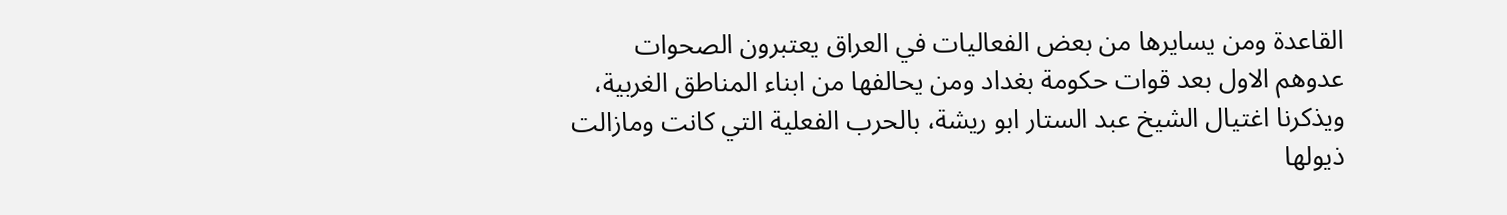القاعدة ومن يسايرها من بعض الفعاليات في العراق يعتبرون الصحوات عدوهم الاول بعد قوات حكومة بغداد ومن يحالفها من ابناء المناطق الغربية، ويذكرنا اغتيال الشيخ عبد الستار ابو ريشة، بالحرب الفعلية التي كانت ومازالت ذيولها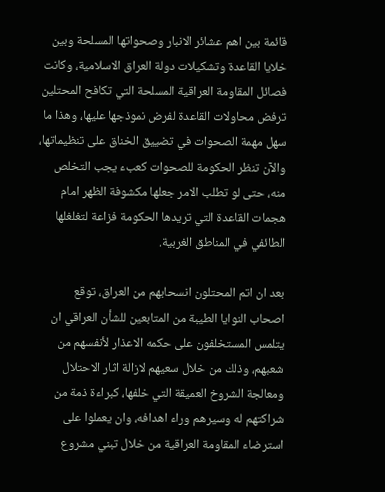قائمة بين اهم عشائر الانبار وصحواتها المسلحة وبين خلايا القاعدة وتشكيلات دولة العراق الاسلامية، وكانت فصائل المقاومة العراقية المسلحة التي تكافح المحتلين ترفض محاولات القاعدة لفرض نموذجها عليها، وهذا ما سهل مهمة الصحوات في تضييق الخناق على تنظيماتها، والآن تنظر الحكومة للصحوات كعبء يجب التخلص منه، حتى لو تطلب الامر جعلها مكشوفة الظهر امام هجمات القاعدة التي تريدها الحكومة فزاعة لتغلغلها الطائفي في المناطق الغربية.

بعد ان اتم المحتلون انسحابهم من العراق، توقع اصحاب النوايا الطيبة من المتابعين للشأن العراقي ان يتلمس المستخلفون على حكمه الاعذار لأنفسهم من شعبهم، وذلك من خلال سعيهم لازالة اثار الاحتلال ومعالجة الشروخ العميقة التي خلفها، كبراءة ذمة من شراكتهم له وسيرهم وراء اهدافه، وان يعملوا على استرضاء المقاومة العراقية من خلال تبني مشروع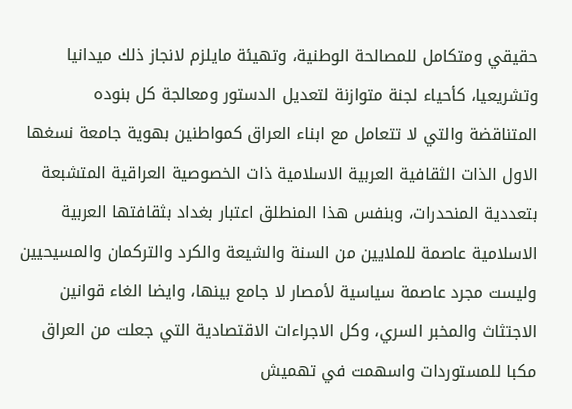حقيقي ومتكامل للمصالحة الوطنية، وتهيئة مايلزم لانجاز ذلك ميدانيا وتشريعيا، كأحياء لجنة متوازنة لتعديل الدستور ومعالجة كل بنوده المتناقضة والتي لا تتعامل مع ابناء العراق كمواطنين بهوية جامعة نسغها الاول الذات الثقافية العربية الاسلامية ذات الخصوصية العراقية المتشبعة بتعددية المنحدرات، وبنفس هذا المنطلق اعتبار بغداد بثقافتها العربية الاسلامية عاصمة للملايين من السنة والشيعة والكرد والتركمان والمسيحيين وليست مجرد عاصمة سياسية لأمصار لا جامع بينها، وايضا الغاء قوانين الاجتثاث والمخبر السري، وكل الاجراءات الاقتصادية التي جعلت من العراق مكبا للمستوردات واسهمت في تهميش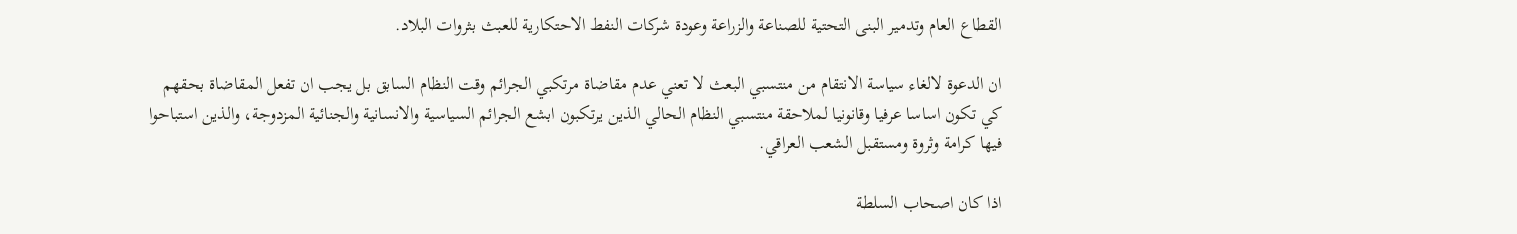القطاع العام وتدمير البنى التحتية للصناعة والزراعة وعودة شركات النفط الاحتكارية للعبث بثروات البلاد.

ان الدعوة لالغاء سياسة الانتقام من منتسبي البعث لا تعني عدم مقاضاة مرتكبي الجرائم وقت النظام السابق بل يجب ان تفعل المقاضاة بحقهم كي تكون اساسا عرفيا وقانونيا لملاحقة منتسبي النظام الحالي الذين يرتكبون ابشع الجرائم السياسية والانسانية والجنائية المزدوجة، والذين استباحوا فيها كرامة وثروة ومستقبل الشعب العراقي.

اذا كان اصحاب السلطة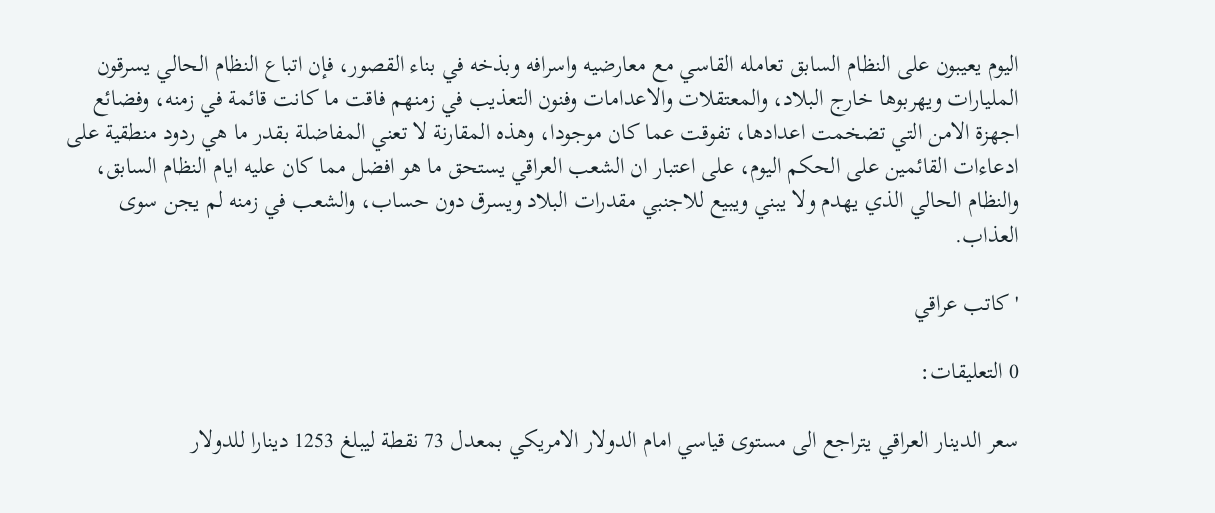اليوم يعيبون على النظام السابق تعامله القاسي مع معارضيه واسرافه وبذخه في بناء القصور، فإن اتباع النظام الحالي يسرقون المليارات ويهربوها خارج البلاد، والمعتقلات والاعدامات وفنون التعذيب في زمنهم فاقت ما كانت قائمة في زمنه، وفضائع اجهزة الامن التي تضخمت اعدادها، تفوقت عما كان موجودا، وهذه المقارنة لا تعني المفاضلة بقدر ما هي ردود منطقية على ادعاءات القائمين على الحكم اليوم، على اعتبار ان الشعب العراقي يستحق ما هو افضل مما كان عليه ايام النظام السابق، والنظام الحالي الذي يهدم ولا يبني ويبيع للاجنبي مقدرات البلاد ويسرق دون حساب، والشعب في زمنه لم يجن سوى العذاب.

' كاتب عراقي

0 التعليقات:

سعر الدينار العراقي يتراجع الى مستوى قياسي امام الدولار الامريكي بمعدل 73 نقطة ليبلغ 1253 دينارا للدولار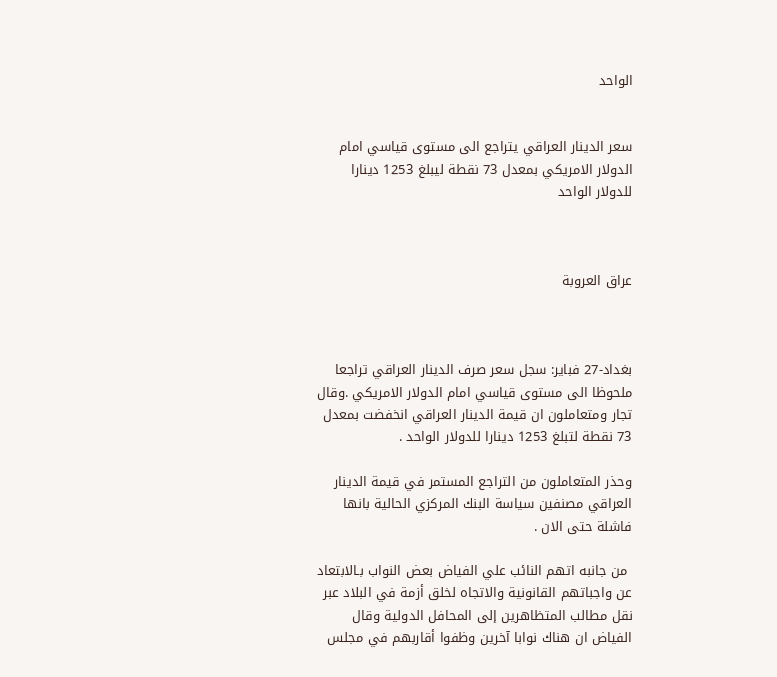الواحد


سعر الدينار العراقي يتراجع الى مستوى قياسي امام الدولار الامريكي بمعدل 73 نقطة ليبلغ 1253 دينارا للدولار الواحد



عراق العروبة



بغداد-27 فباير: سجل سعر صرف الدينار العراقي تراجعا ملحوظا الى مستوى قياسي امام الدولار الامريكي .وقال تجار ومتعاملون ان قيمة الدينار العراقي انخفضت بمعدل 73 نقطة لتبلغ 1253 دينارا للدولار الواحد .

وحذر المتعاملون من التراجع المستمر في قيمة الدينار العراقي مصنفين سياسة البنك المركزي الحالية بانها فاشلة حتى الان .

 من جانبه اتهم النائب علي الفياض بعض النواب بـالابتعاد عن واجباتهم القانونية والاتجاه لخلق أزمة في البلاد عبر نقل مطالب المتظاهرين إلى المحافل الدولية وقال الفياض ان هناك نوابا آخرين وظفوا أقاربهم في مجلس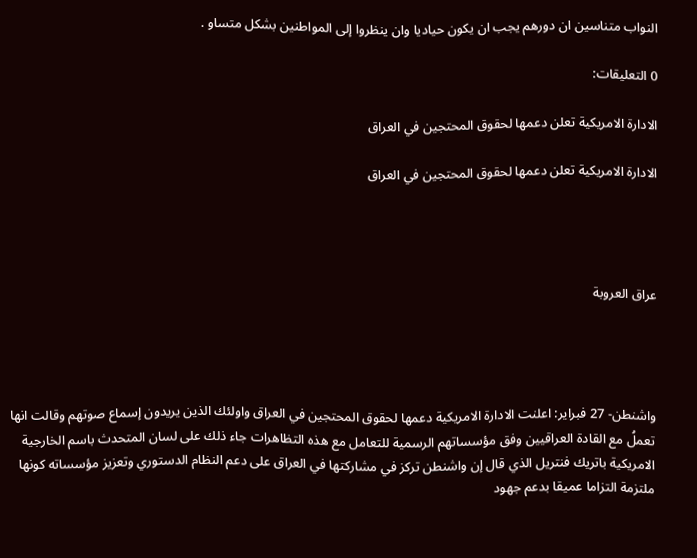النواب متناسين ان دورهم يجب ان يكون حياديا وان ينظروا إلى المواطنين بشكل متساو .

0 التعليقات:

الادارة الامريكية تعلن دعمها لحقوق المحتجين في العراق

الادارة الامريكية تعلن دعمها لحقوق المحتجين في العراق




عراق العروبة




واشنطن- 27 فبراير: اعلنت الادارة الامريكية دعمها لحقوق المحتجين في العراق واولئك الذين يريدون إسماع صوتهم وقالت انها تعملُ مع القادة العراقيين وفق مؤسساتهم الرسمية للتعامل مع هذه التظاهرات جاء ذلك على لسان المتحدث باسم الخارجية الامريكية باتريك فنتريل الذي قال إن واشنطن تركز في مشاركتها في العراق على دعم النظام الدستوري وتعزيز مؤسساته كونها ملتزمة التزاما عميقا بدعم جهود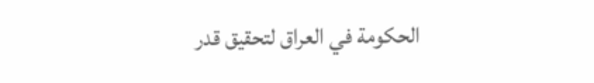الحكومة في العراق لتحقيق قدر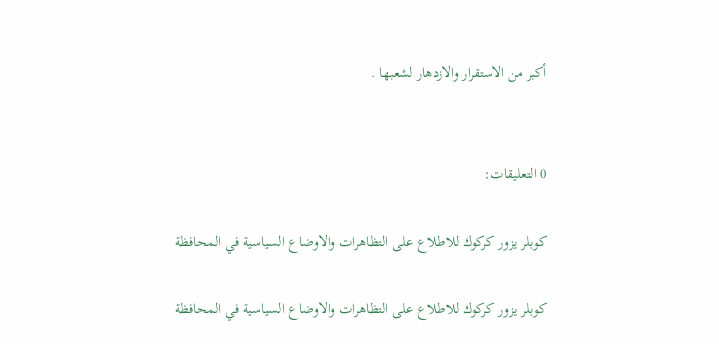أكبر من الاستقرار والازدهار لشعبها .


0 التعليقات:

كوبلر يزور كركوك للاطلاع على التظاهرات والاوضاع السياسية في المحافظة

كوبلر يزور كركوك للاطلاع على التظاهرات والاوضاع السياسية في المحافظة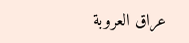عراق العروبة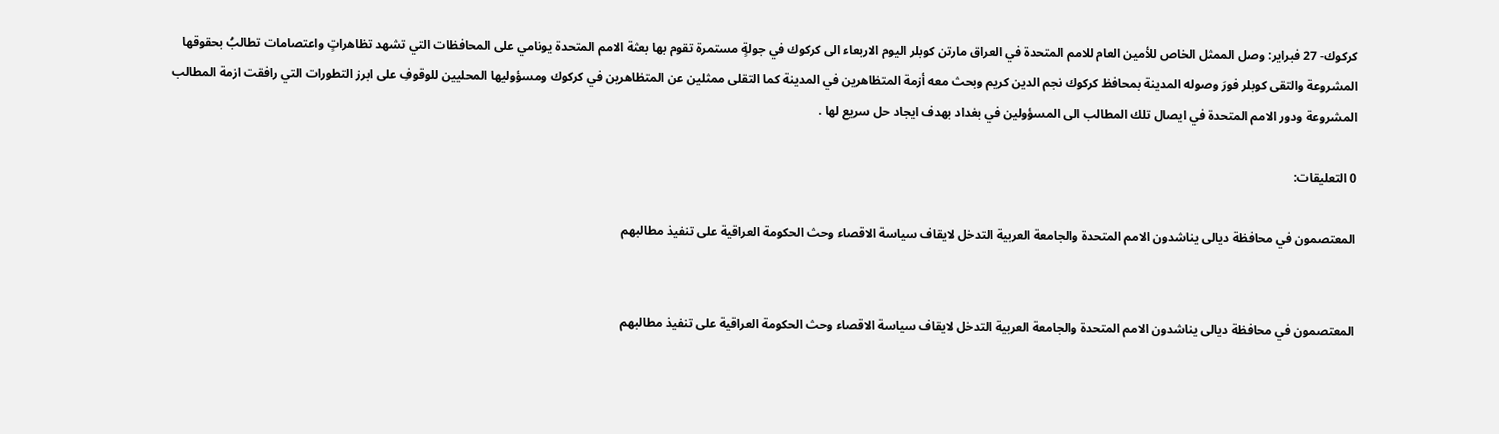كركوك- 27 فبراير: وصل الممثل الخاص للأمين العام للامم المتحدة في العراق مارتن كوبلر اليوم الاربعاء الى كركوك في جولةٍ مستمرة تقوم بها بعثة الامم المتحدة يونامي على المحافظات التي تشهد تظاهراتٍ واعتصامات تطالبُ بحقوقها المشروعة والتقى كوبلر فورَ وصوله المدينة بمحافظ كركوك نجم الدين كريم وبحث معه أزمة المتظاهرين في المدينة كما التقلى ممثلين عن المتظاهرين في كركوك ومسؤوليها المحليين للوقوفِ على ابرز التطورات التي رافقت ازمة المطالب المشروعة ودور الامم المتحدة في ايصال تلك المطالب الى المسؤولين في بغداد بهدف ايجاد حل سريع لها .

0 التعليقات:

المعتصمون في محافظة ديالى يناشدون الامم المتحدة والجامعة العربية التدخل لايقاف سياسة الاقصاء وحث الحكومة العراقية على تنفيذ مطالبهم


المعتصمون في محافظة ديالى يناشدون الامم المتحدة والجامعة العربية التدخل لايقاف سياسة الاقصاء وحث الحكومة العراقية على تنفيذ مطالبهم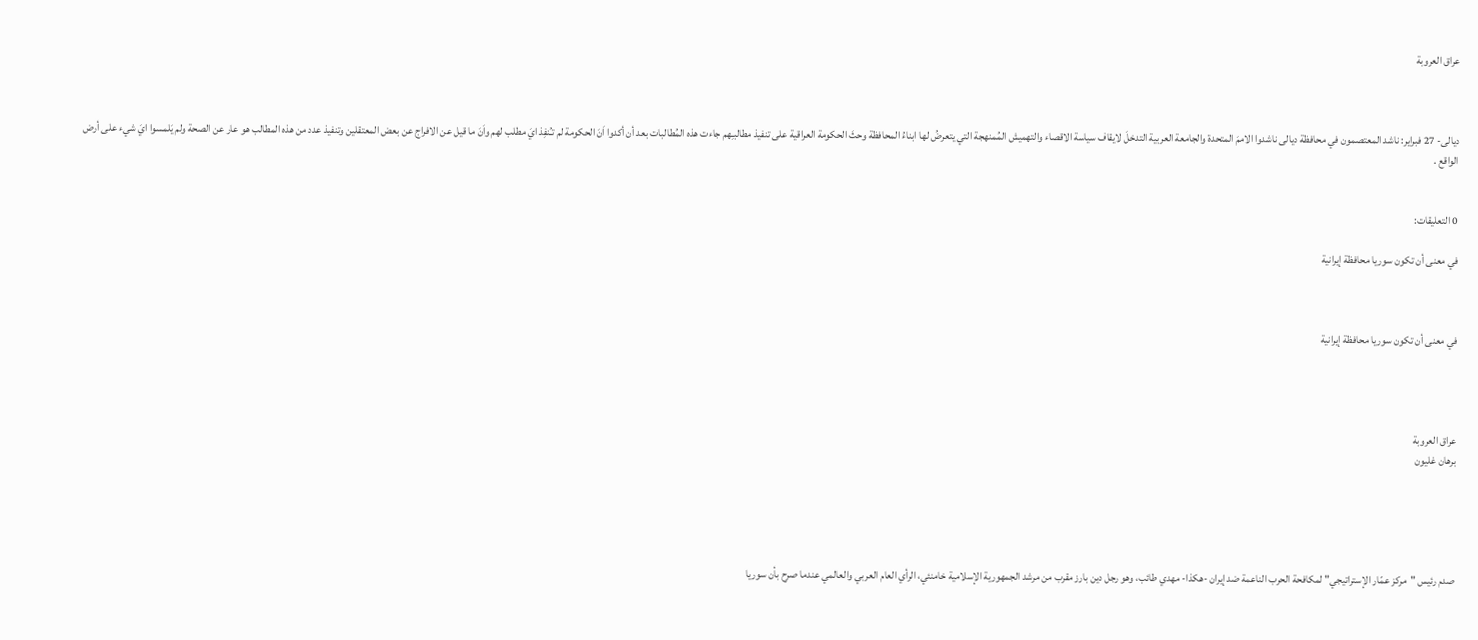عراق العروبة



ديالى- 27 فبراير: ناشد المعتصمون في محافظة ديالى ناشدوا الاممَ المتحدة والجامعة العربية التدخلَ لايقاف سياسة الاقصاء والتهميش المُمنهجة التي يتعرضُ لها ابناءُ المحافظة وحثَ الحكومة العراقية على تنفيذ مطالبـِهم جاءت هذه المُطالبات بعد أن أكدوا اَنَ الحكومة لم تـُنفِذ ايَ مطلب لهم واَنَ ما قيل عن الافراج عن بعض المعتقلين وتنفيذ عدد من هذه المطالب هو عار عن الصحة ولم يَلمسوا ايَ شيء على أرض الواقع .


0 التعليقات:

في معنى أن تكون سوريا محافظة إيرانية



في معنى أن تكون سوريا محافظة إيرانية




عراق العروبة
برهان غليون





صدم رئيس "مركز عمّار الإستراتيجي" لمكافحة الحرب الناعمة ضد إيران -هكذا- مهدي طائب، وهو رجل دين بارز مقرب من مرشد الجمهورية الإسلامية خامنئي، الرأي العام العربي والعالمي عندما صرح بأن سوريا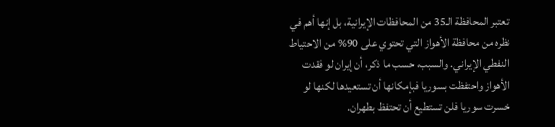تعتبر المحافظة الـ35 من المحافظات الإيرانية، بل إنها أهم في نظره من محافظة الأهواز التي تحتوي على 90% من الاحتياط النفطي الإيراني. والسبب، حسب ما ذكر، أن إيران لو فقدت الأهواز واحتفظت بسوريا فبإمكانها أن تستعيدها لكنها لو خسرت سوريا فلن تستطيع أن تحتفظ بطهران.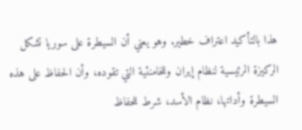هذا بالتأكيد اعتراف خطير. وهو يعني أن السيطرة على سوريا تشكل الركيزة الرئيسية لنظام إيران وللخامنئية التي تقوده، وأن الحفاظ على هذه السيطرة وأداتها، نظام الأسد، شرط للحفاظ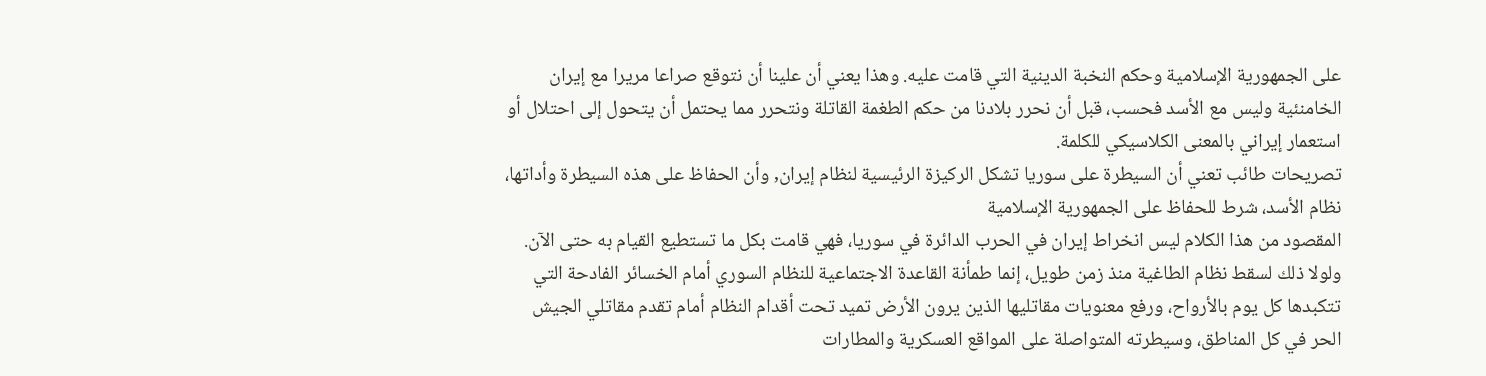على الجمهورية الإسلامية وحكم النخبة الدينية التي قامت عليه. وهذا يعني أن علينا أن نتوقع صراعا مريرا مع إيران الخامنئية وليس مع الأسد فحسب، قبل أن نحرر بلادنا من حكم الطغمة القاتلة ونتحرر مما يحتمل أن يتحول إلى احتلال أو استعمار إيراني بالمعنى الكلاسيكي للكلمة.
تصريحات طائب تعني أن السيطرة على سوريا تشكل الركيزة الرئيسية لنظام إيران, وأن الحفاظ على هذه السيطرة وأداتها، نظام الأسد، شرط للحفاظ على الجمهورية الإسلامية
المقصود من هذا الكلام ليس انخراط إيران في الحرب الدائرة في سوريا، فهي قامت بكل ما تستطيع القيام به حتى الآن. ولولا ذلك لسقط نظام الطاغية منذ زمن طويل، إنما طمأنة القاعدة الاجتماعية للنظام السوري أمام الخسائر الفادحة التي تتكبدها كل يوم بالأرواح، ورفع معنويات مقاتليها الذين يرون الأرض تميد تحت أقدام النظام أمام تقدم مقاتلي الجيش الحر في كل المناطق، وسيطرته المتواصلة على المواقع العسكرية والمطارات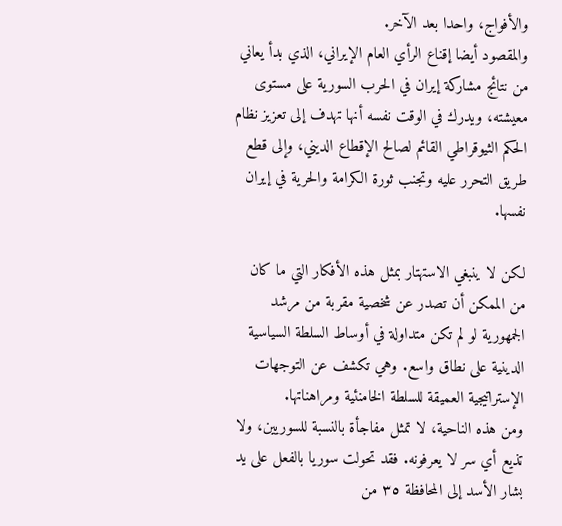والأفواج، واحدا بعد الآخر.
والمقصود أيضا إقناع الرأي العام الإيراني، الذي بدأ يعاني من نتائج مشاركة إيران في الحرب السورية على مستوى معيشته، ويدرك في الوقت نفسه أنها تهدف إلى تعزيز نظام الحكم الثيوقراطي القائم لصالح الإقطاع الديني، وإلى قطع طريق التحرر عليه وتجنب ثورة الكرامة والحرية في إيران نفسها.

لكن لا ينبغي الاستهتار بمثل هذه الأفكار التي ما كان من الممكن أن تصدر عن شخصية مقربة من مرشد الجمهورية لو لم تكن متداولة في أوساط السلطة السياسية الدينية على نطاق واسع. وهي تكشف عن التوجهات الإستراتيجية العميقة للسلطة الخامنئية ومراهناتها.
ومن هذه الناحية، لا تمثل مفاجأة بالنسبة للسوريين، ولا تذيع أي سر لا يعرفونه. فقد تحولت سوريا بالفعل على يد بشار الأسد إلى المحافظة ٣٥ من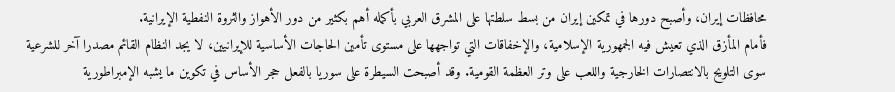محافظات إيران، وأصبح دورها في تمكين إيران من بسط سلطتها على المشرق العربي بأكمله أهم بكثير من دور الأهواز والثروة النفطية الإيرانية.
فأمام المأزق الذي تعيش فيه الجمهورية الإسلامية، والإخفاقات التي تواجهها على مستوى تأمين الحاجات الأساسية للإيرانيين، لا يجد النظام القائم مصدرا آخر للشرعية سوى التلويح بالانتصارات الخارجية واللعب على وتر العظمة القومية. وقد أصبحت السيطرة على سوريا بالفعل حجر الأساس في تكوين ما يشبه الإمبراطورية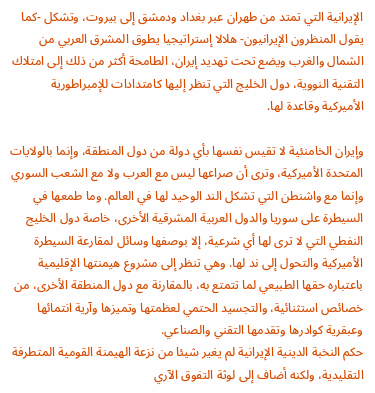الإيرانية التي تمتد من طهران عبر بغداد ودمشق إلى بيروت، وتشكل -كما يقول المنظرون الإيرانيون- هلالا إستراتيجيا يطوق المشرق العربي من الشمال والغرب ويضع تحت تهديد إيران، الطامحة أكثر من ذلك إلى امتلاك التقنية النووية، دول الخليج التي تنظر إليها كامتدادات للإمبراطورية الأميركية وقاعدة لها.

وإيران الخامنئية لا تقيس نفسها بأي دولة من دول المنطقة، وإنما بالولايات المتحدة الأميركية، وترى أن صراعها ليس مع العرب ولا مع الشعب السوري وإنما مع واشنطن التي تشكل الند الوحيد لها في العالم. وما طمعها في السيطرة على سوريا والدول العربية المشرقية الأخرى، خاصة دول الخليج النفطي التي لا ترى لها أي شرعية، إلا بوصفها وسائل لمقارعة السيطرة الأميركية والتحول إلى ند لها. وهي تنظر إلى مشروع هيمنتها الإقليمية باعتباره حقها الطبيعي لما تتمتع به، بالمقارنة مع دول المنطقة الأخرى، من خصائص استثنائية، والتجسيد الحتمي لعظمتها وتميزها وآرية انتمائها وعبقرية كوادرها وتقدمها التقني والصناعي.
حكم النخبة الدينية الإيرانية لم يغير شيئا من نزعة الهيمنة القومية المتطرفة التقليدية، ولكنه أضاف إلى لوثة التفوق الآري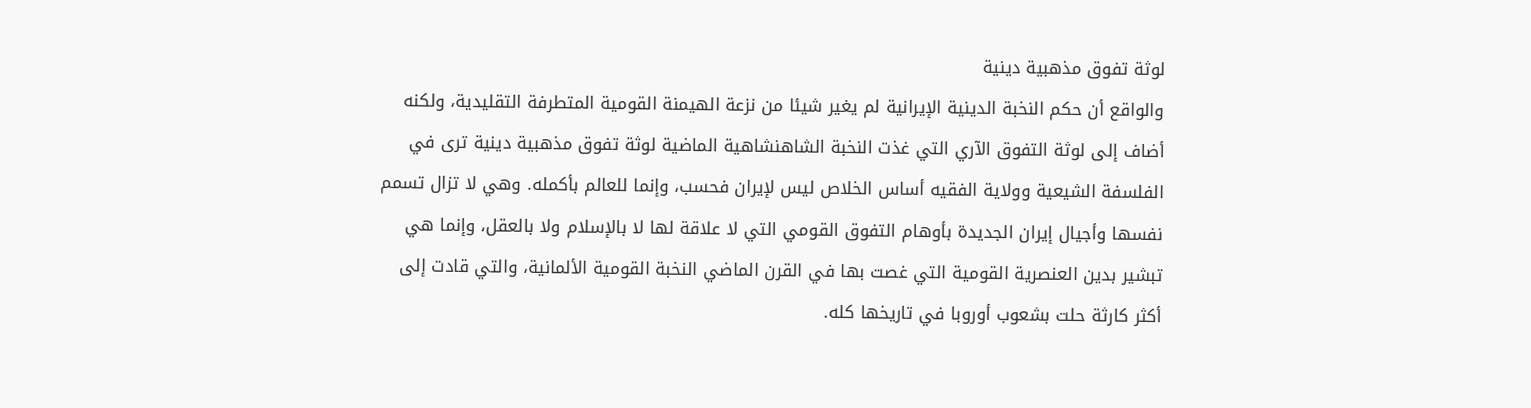لوثة تفوق مذهبية دينية
والواقع أن حكم النخبة الدينية الإيرانية لم يغير شيئا من نزعة الهيمنة القومية المتطرفة التقليدية، ولكنه أضاف إلى لوثة التفوق الآري التي غذت النخبة الشاهنشاهية الماضية لوثة تفوق مذهبية دينية ترى في الفلسفة الشيعية وولاية الفقيه أساس الخلاص ليس لإيران فحسب، وإنما للعالم بأكمله. وهي لا تزال تسمم نفسها وأجيال إيران الجديدة بأوهام التفوق القومي التي لا علاقة لها لا بالإسلام ولا بالعقل، وإنما هي تبشير بدين العنصرية القومية التي غصت بها في القرن الماضي النخبة القومية الألمانية، والتي قادت إلى أكثر كارثة حلت بشعوب أوروبا في تاريخها كله.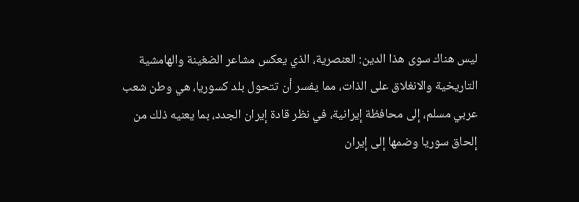ليس هناك سوى هذا الدين: العنصرية، الذي يعكس مشاعر الضغينة والهامشية التاريخية والانغلاق على الذات، مما يفسر أن تتحول بلد كسوريا، هي وطن شعب عربي مسلم، إلى محافظة إيرانية، في نظر قادة إيران الجدد، بما يعنيه ذلك من إلحاق سوريا وضمها إلى إيران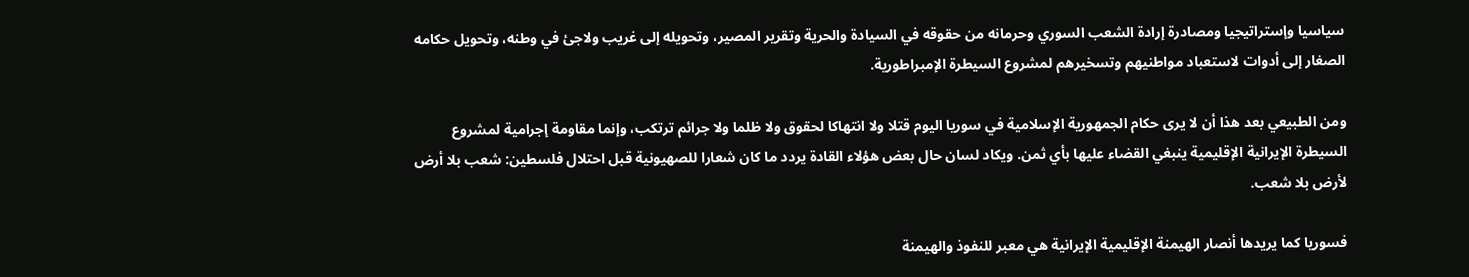سياسيا وإستراتيجيا ومصادرة إرادة الشعب السوري وحرمانه من حقوقه في السيادة والحرية وتقرير المصير، وتحويله إلى غريب ولاجئ في وطنه، وتحويل حكامه الصغار إلى أدوات لاستعباد مواطنيهم وتسخيرهم لمشروع السيطرة الإمبراطورية.

ومن الطبيعي بعد هذا أن لا يرى حكام الجمهورية الإسلامية في سوريا اليوم قتلا ولا انتهاكا لحقوق ولا ظلما ولا جرائم ترتكب، وإنما مقاومة إجرامية لمشروع السيطرة الإيرانية الإقليمية ينبغي القضاء عليها بأي ثمن. ويكاد لسان حال بعض هؤلاء القادة يردد ما كان شعارا للصهيونية قبل احتلال فلسطين: شعب بلا أرض لأرض بلا شعب.

فسوريا كما يريدها أنصار الهيمنة الإقليمية الإيرانية هي معبر للنفوذ والهيمنة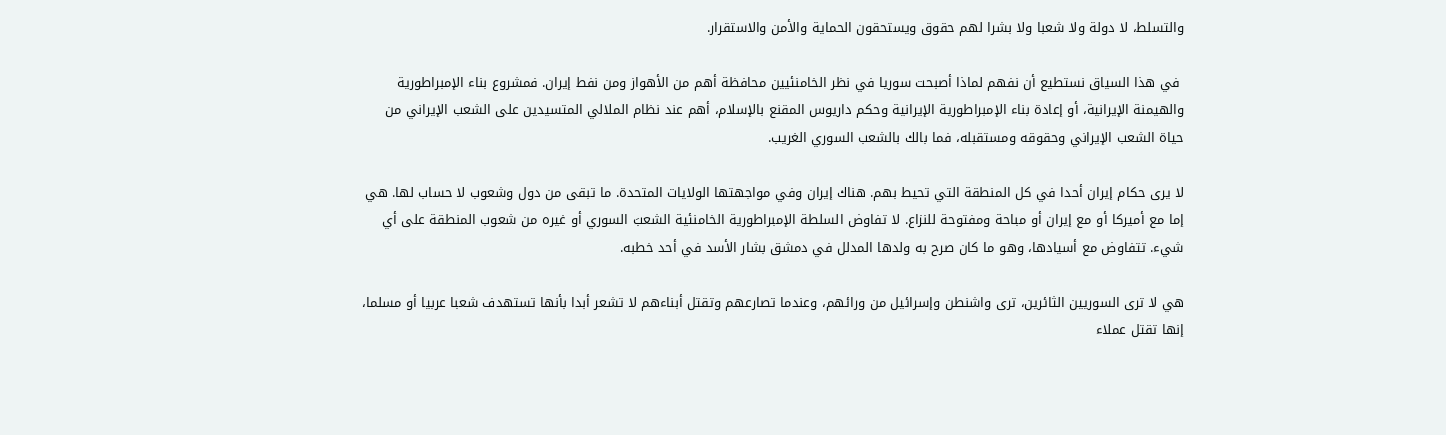والتسلط، لا دولة ولا شعبا ولا بشرا لهم حقوق ويستحقون الحماية والأمن والاستقرار.

 في هذا السياق نستطيع أن نفهم لماذا أصبحت سوريا في نظر الخامنئيين محافظة أهم من الأهواز ومن نفط إيران. فمشروع بناء الإمبراطورية والهيمنة الإيرانية، أو إعادة بناء الإمبراطورية الإيرانية وحكم داريوس المقنع بالإسلام، أهم عند نظام الملالي المتسيدين على الشعب الإيراني من حياة الشعب الإيراني وحقوقه ومستقبله، فما بالك بالشعب السوري الغريب.

لا يرى حكام إيران أحدا في كل المنطقة التي تحيط بهم. هناك إيران وفي مواجهتها الولايات المتحدة. ما تبقى من دول وشعوب لا حساب لها. هي إما مع أميركا أو مع إيران أو مباحة ومفتوحة للنزاع. لا تفاوض السلطة الإمبراطورية الخامنئية الشعبَ السوري أو غيره من شعوب المنطقة على أي شيء. تتفاوض مع أسيادها، وهو ما كان صرح به ولدها المدلل في دمشق بشار الأسد في أحد خطبه.

هي لا ترى السوريين الثائرين، ترى واشنطن وإسرائيل من ورائهم، وعندما تصارعهم وتقتل أبناءهم لا تشعر أبدا بأنها تستهدف شعبا عربيا أو مسلما، إنها تقتل عملاء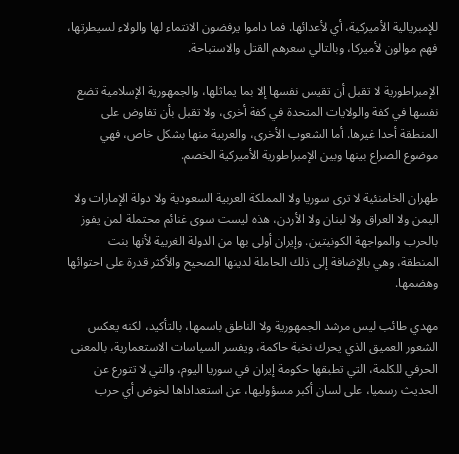للإمبريالية الأميركية، أي لأعدائها. فما داموا يرفضون الانتماء لها والولاء لسيطرتها، فهم موالون لأميركا، وبالتالي سعرهم القتل والاستباحة.

الإمبراطورية لا تقبل أن تقيس نفسها إلا بما يماثلها، والجمهورية الإسلامية تضع نفسها في كفة والولايات المتحدة في كفة أخرى، ولا تقبل بأن تفاوض على المنطقة أحدا غيرها. أما الشعوب الأخرى، والعربية منها بشكل خاص، فهي موضوع الصراع بينها وبين الإمبراطورية الأميركية الخصم.

طهران الخامنئية لا ترى سوريا ولا المملكة العربية السعودية ولا دولة الإمارات ولا اليمن ولا العراق ولا لبنان ولا الأردن، هذه ليست سوى غنائم محتملة لمن يفوز بالحرب والمواجهة الكونيتين. وإيران أولى بها من الدولة الغربية لأنها بنت المنطقة، وهي بالإضافة إلى ذلك الحاملة لدينها الصحيح والأكثر قدرة على احتوائها وهضمها.

مهدي طائب ليس مرشد الجمهورية ولا الناطق باسمها، بالتأكيد، لكنه يعكس الشعور العميق الذي يحرك نخبة حاكمة، ويفسر السياسات الاستعمارية، بالمعنى الحرفي للكلمة، التي تطبقها حكومة إيران في سوريا اليوم، والتي لا تتورع عن الحديث رسميا، على لسان أكبر مسؤوليها، عن استعداداها لخوض أي حرب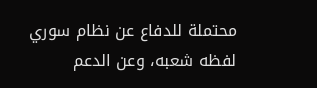محتملة للدفاع عن نظام سوري لفظه شعبه، وعن الدعم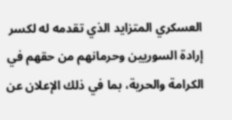العسكري المتزايد الذي تقدمه له لكسر إرادة السوريين وحرمانهم من حقهم في الكرامة والحرية، بما في ذلك الإعلان عن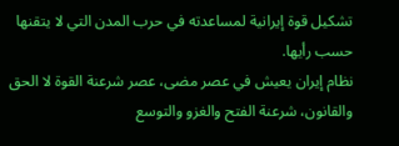تشكيل قوة إيرانية لمساعدته في حرب المدن التي لا يتقنها حسب رأيها.
نظام إيران يعيش في عصر مضى، عصر شرعنة القوة لا الحق والقانون، شرعنة الفتح والغزو والتوسع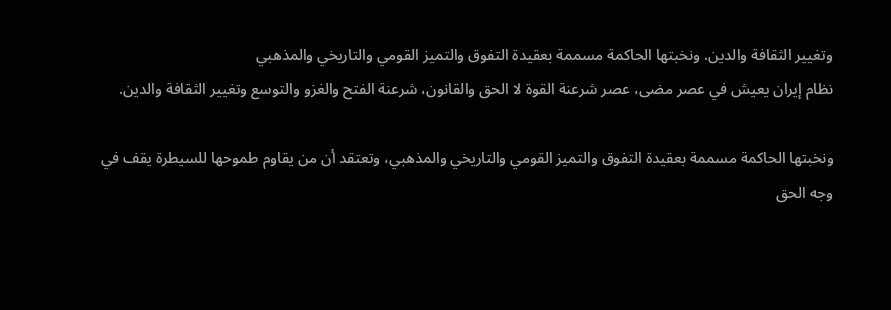وتغيير الثقافة والدين. ونخبتها الحاكمة مسممة بعقيدة التفوق والتميز القومي والتاريخي والمذهبي
نظام إيران يعيش في عصر مضى، عصر شرعنة القوة لا الحق والقانون، شرعنة الفتح والغزو والتوسع وتغيير الثقافة والدين.

ونخبتها الحاكمة مسممة بعقيدة التفوق والتميز القومي والتاريخي والمذهبي، وتعتقد أن من يقاوم طموحها للسيطرة يقف في وجه الحق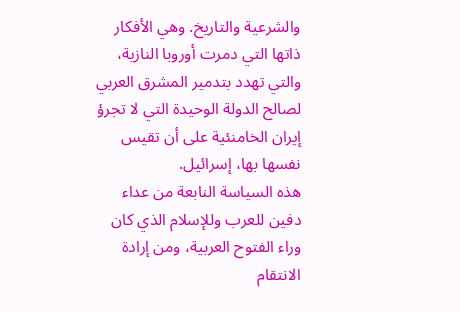والشرعية والتاريخ. وهي الأفكار ذاتها التي دمرت أوروبا النازية، والتي تهدد بتدمير المشرق العربي لصالح الدولة الوحيدة التي لا تجرؤ إيران الخامنئية على أن تقيس نفسها بها، إسرائيل.
هذه السياسة النابعة من عداء دفين للعرب وللإسلام الذي كان وراء الفتوح العربية، ومن إرادة الانتقام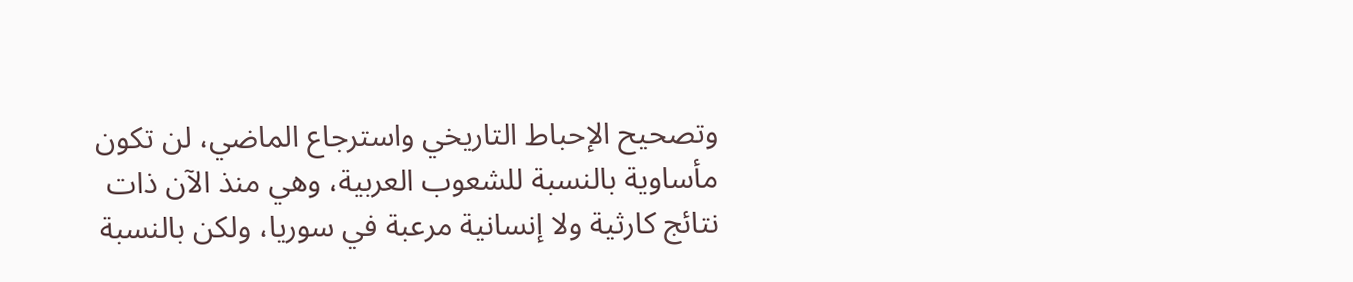وتصحيح الإحباط التاريخي واسترجاع الماضي، لن تكون مأساوية بالنسبة للشعوب العربية، وهي منذ الآن ذات نتائج كارثية ولا إنسانية مرعبة في سوريا، ولكن بالنسبة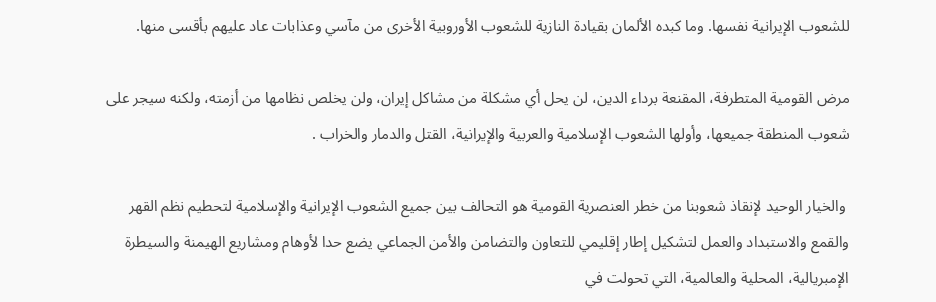للشعوب الإيرانية نفسها. وما كبده الألمان بقيادة النازية للشعوب الأوروبية الأخرى من مآسي وعذابات عاد عليهم بأقسى منها.

مرض القومية المتطرفة، المقنعة برداء الدين، لن يحل أي مشكلة من مشاكل إيران، ولن يخلص نظامها من أزمته، ولكنه سيجر على شعوب المنطقة جميعها، وأولها الشعوب الإسلامية والعربية والإيرانية، القتل والدمار والخراب .

 والخيار الوحيد لإنقاذ شعوبنا من خطر العنصرية القومية هو التحالف بين جميع الشعوب الإيرانية والإسلامية لتحطيم نظم القهر والقمع والاستبداد والعمل لتشكيل إطار إقليمي للتعاون والتضامن والأمن الجماعي يضع حدا لأوهام ومشاريع الهيمنة والسيطرة الإمبريالية، المحلية والعالمية، التي تحولت في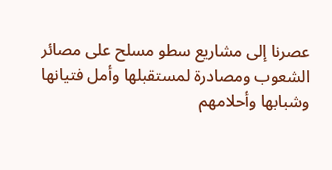عصرنا إلى مشاريع سطو مسلح على مصائر الشعوب ومصادرة لمستقبلها وأمل فتيانها وشبابها وأحلامهم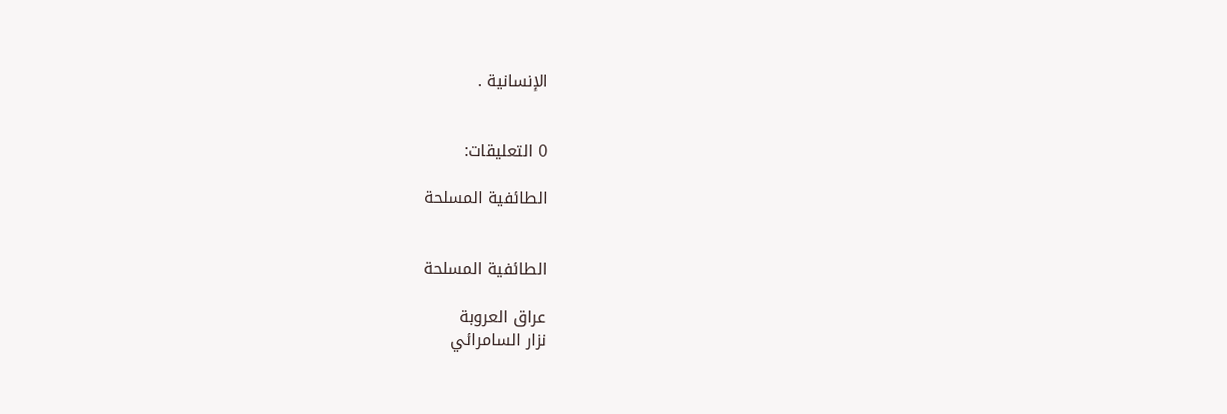الإنسانية .


0 التعليقات:

الطائفية المسلحة


الطائفية المسلحة

عراق العروبة
نزار السامرائي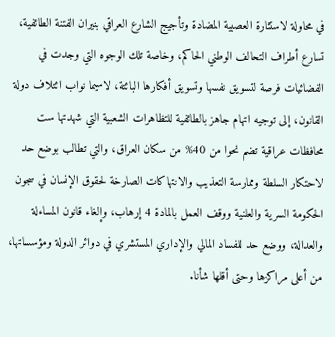في محاولة لاستثارة العصبية المضادة وتأجيج الشارع العراقي بنيران الفتنة الطائفية، تسارع أطراف التحالف الوطني الحاكم، وخاصة تلك الوجوه التي وجدت في الفضائيات فرصة لتسويق نفسها وتسويق أفكارها البائتة، لاسيما نواب ائتلاف دولة القانون، إلى توجيه اتهام جاهز بالطائفية للتظاهرات الشعبية التي شهدتها ست محافظات عراقية تضم نحوا من 40% من سكان العراق، والتي تطالب بوضع حد لاحتكار السلطة وممارسة التعذيب والانتهاكات الصارخة لحقوق الإنسان في سجون الحكومة السرية والعلنية ووقف العمل بالمادة 4 إرهاب، وإلغاء قانون المساءلة والعدالة، ووضع حد للفساد المالي والإداري المستشري في دوائر الدولة ومؤسساتها، من أعلى مراكزها وحتى أقلها شأنا.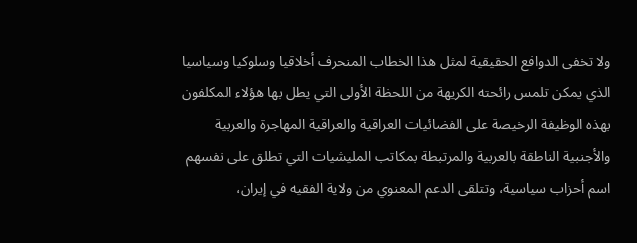ولا تخفى الدوافع الحقيقية لمثل هذا الخطاب المنحرف أخلاقيا وسلوكيا وسياسيا الذي يمكن تلمس رائحته الكريهة من اللحظة الأولى التي يطل بها هؤلاء المكلفون بهذه الوظيفة الرخيصة على الفضائيات العراقية والعراقية المهاجرة والعربية والأجنبية الناطقة بالعربية والمرتبطة بمكاتب المليشيات التي تطلق على نفسهم اسم أحزاب سياسية، وتتلقى الدعم المعنوي من ولاية الفقيه في إيران،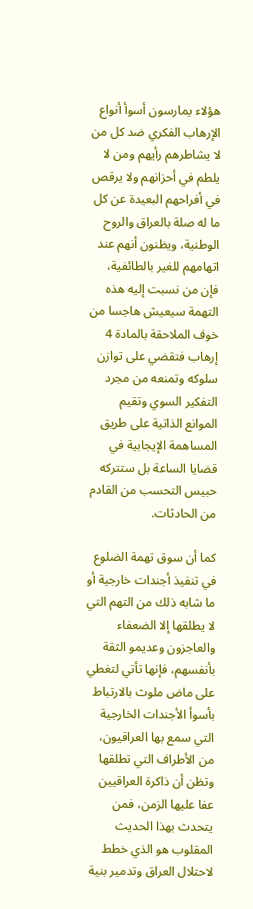هؤلاء يمارسون أسوأ أنواع الإرهاب الفكري ضد كل من لا يشاطرهم رأيهم ومن لا يلطم في أحزانهم ولا يرقص في أفراحهم البعيدة عن كل ما له صلة بالعراق والروح الوطنية، ويظنون أنهم عند اتهامهم للغير بالطائفية، فإن من نسبت إليه هذه التهمة سيعيش هاجسا من خوف الملاحقة بالمادة 4 إرهاب فتقضي على توازن سلوكه وتمنعه من مجرد التفكير السوي وتقيم الموانع الذاتية على طريق المساهمة الإيجابية في قضايا الساعة بل ستتركه حبيس التحسب من القادم من الحادثات.

كما أن سوق تهمة الضلوع في تنفيذ أجندات خارجية أو ما شابه ذلك من التهم التي لا يطلقها إلا الضعفاء والعاجزون وعديمو الثقة بأنفسهم، فإنها تأتي لتغطي على ماض ملوث بالارتباط بأسوأ الأجندات الخارجية التي سمع بها العراقيون، من الأطراف التي تطلقها وتظن أن ذاكرة العراقيين عفا عليها الزمن، فمن يتحدث بهذا الحديث المقلوب هو الذي خطط لاحتلال العراق وتدمير بنية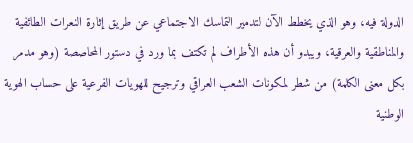الدولة فيه، وهو الذي يخطط الآن لتدمير التماسك الاجتماعي عن طريق إثارة النعرات الطائفية والمناطقية والعرقية، ويبدو أن هذه الأطراف لم تكتف بما ورد في دستور المحاصصة (وهو مدمر بكل معنى الكلمة) من شطر لمكونات الشعب العراقي وترجيح للهويات الفرعية على حساب الهوية الوطنية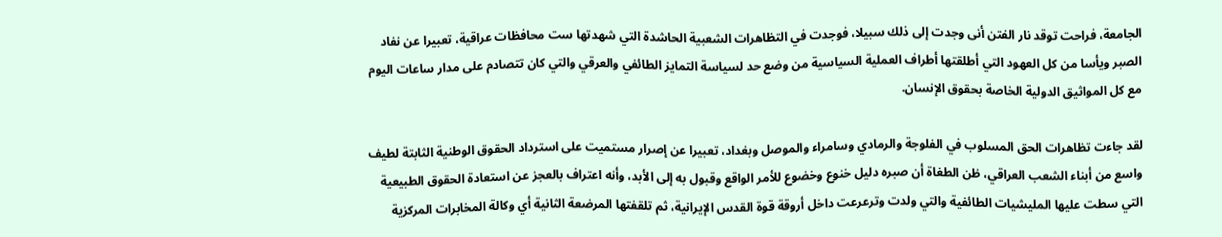الجامعة، فراحت توقد نار الفتن أنى وجدت إلى ذلك سبيلا، فوجدت في التظاهرات الشعبية الحاشدة التي شهدتها ست محافظات عراقية، تعبيرا عن نفاد الصبر ويأسا من كل العهود التي أطلقتها أطراف العملية السياسية من وضع حد لسياسة التمايز الطائفي والعرقي والتي كان تتصادم على مدار ساعات اليوم مع كل المواثيق الدولية الخاصة بحقوق الإنسان.

لقد جاءت تظاهرات الحق المسلوب في الفلوجة والرمادي وسامراء والموصل وبغداد، تعبيرا عن إصرار مستميت على استرداد الحقوق الوطنية الثابتة لطيف واسع من أبناء الشعب العراقي، ظن الطغاة أن صبره دليل خنوع وخضوع للأمر الواقع وقبول به إلى الأبد، وأنه اعتراف بالعجز عن استعادة الحقوق الطبيعية التي سطت عليها المليشيات الطائفية والتي ولدت وترعرعت داخل أروقة قوة القدس الإيرانية، ثم تلقفتها المرضعة الثانية أي وكالة المخابرات المركزية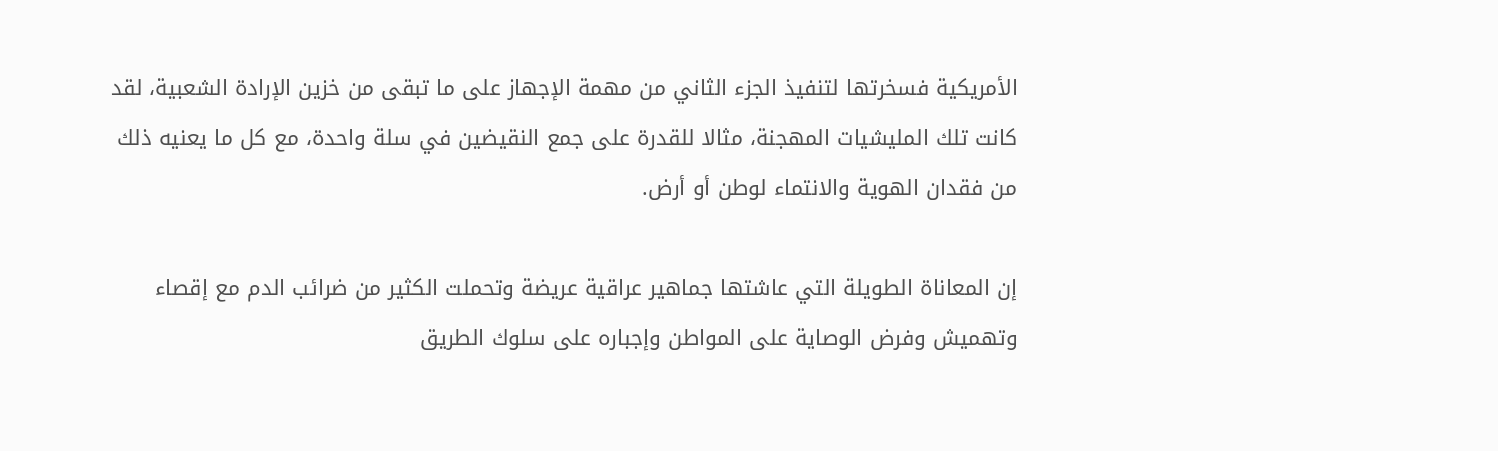الأمريكية فسخرتها لتنفيذ الجزء الثاني من مهمة الإجهاز على ما تبقى من خزين الإرادة الشعبية، لقد كانت تلك المليشيات المهجنة، مثالا للقدرة على جمع النقيضين في سلة واحدة، مع كل ما يعنيه ذلك من فقدان الهوية والانتماء لوطن أو أرض.

إن المعاناة الطويلة التي عاشتها جماهير عراقية عريضة وتحملت الكثير من ضرائب الدم مع إقصاء وتهميش وفرض الوصاية على المواطن وإجباره على سلوك الطريق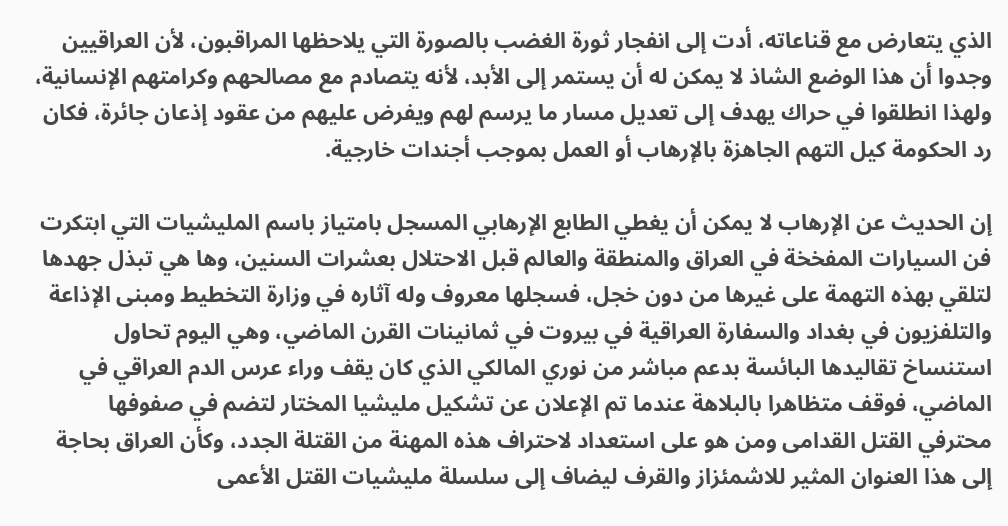الذي يتعارض مع قناعاته، أدت إلى انفجار ثورة الغضب بالصورة التي يلاحظها المراقبون، لأن العراقيين وجدوا أن هذا الوضع الشاذ لا يمكن له أن يستمر إلى الأبد، لأنه يتصادم مع مصالحهم وكرامتهم الإنسانية، ولهذا انطلقوا في حراك يهدف إلى تعديل مسار ما يرسم لهم ويفرض عليهم من عقود إذعان جائرة، فكان رد الحكومة كيل التهم الجاهزة بالإرهاب أو العمل بموجب أجندات خارجية.

إن الحديث عن الإرهاب لا يمكن أن يغطي الطابع الإرهابي المسجل بامتياز باسم المليشيات التي ابتكرت فن السيارات المفخخة في العراق والمنطقة والعالم قبل الاحتلال بعشرات السنين، وها هي تبذل جهدها لتلقي بهذه التهمة على غيرها من دون خجل، فسجلها معروف وله آثاره في وزارة التخطيط ومبنى الإذاعة والتلفزيون في بغداد والسفارة العراقية في بيروت في ثمانينات القرن الماضي، وهي اليوم تحاول استنساخ تقاليدها البائسة بدعم مباشر من نوري المالكي الذي كان يقف وراء عرس الدم العراقي في الماضي، فوقف متظاهرا بالبلاهة عندما تم الإعلان عن تشكيل مليشيا المختار لتضم في صفوفها محترفي القتل القدامى ومن هو على استعداد لاحتراف هذه المهنة من القتلة الجدد، وكأن العراق بحاجة إلى هذا العنوان المثير للاشمئزاز والقرف ليضاف إلى سلسلة مليشيات القتل الأعمى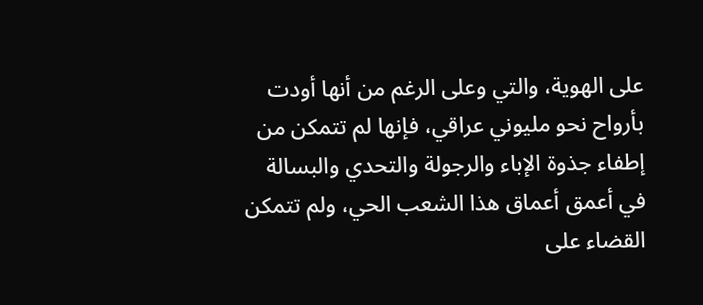على الهوية، والتي وعلى الرغم من أنها أودت بأرواح نحو مليوني عراقي، فإنها لم تتمكن من إطفاء جذوة الإباء والرجولة والتحدي والبسالة في أعمق أعماق هذا الشعب الحي، ولم تتمكن القضاء على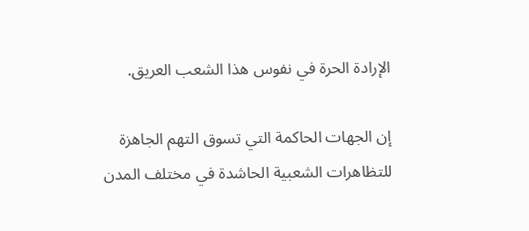الإرادة الحرة في نفوس هذا الشعب العريق.

إن الجهات الحاكمة التي تسوق التهم الجاهزة للتظاهرات الشعبية الحاشدة في مختلف المدن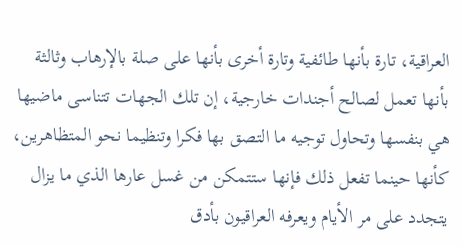العراقية، تارة بأنها طائفية وتارة أخرى بأنها على صلة بالإرهاب وثالثة بأنها تعمل لصالح أجندات خارجية، إن تلك الجهات تتناسى ماضيها هي بنفسها وتحاول توجيه ما التصق بها فكرا وتنظيما نحو المتظاهرين، كأنها حينما تفعل ذلك فإنها ستتمكن من غسل عارها الذي ما يزال يتجدد على مر الأيام ويعرفه العراقيون بأدق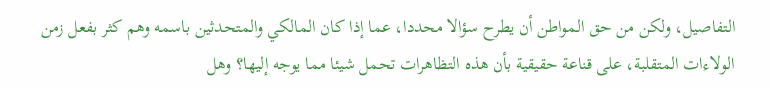التفاصيل، ولكن من حق المواطن أن يطرح سؤالا محددا، عما إذا كان المالكي والمتحدثين باسمه وهم كثر بفعل زمن الولاءات المتقلبة، على قناعة حقيقية بأن هذه التظاهرات تحمل شيئا مما يوجه إليها؟ وهل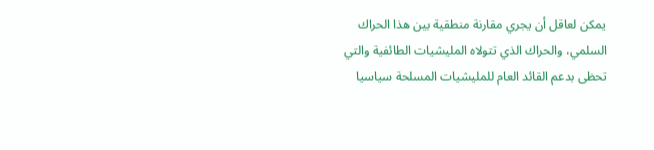يمكن لعاقل أن يجري مقارنة منطقية بين هذا الحراك السلمي، والحراك الذي تتولاه المليشيات الطائفية والتي تحظى بدعم القائد العام للمليشيات المسلحة سياسيا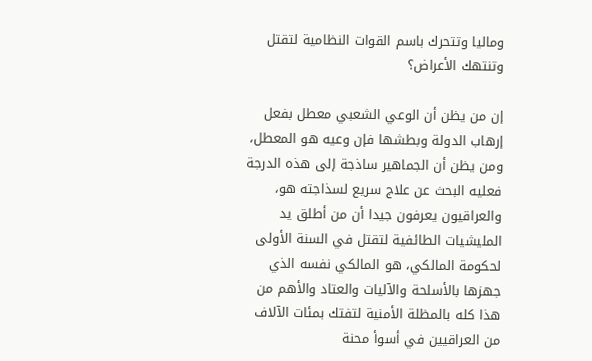وماليا وتتحرك باسم القوات النظامية لتقتل وتنتهك الأعراض؟

إن من يظن أن الوعي الشعبي معطل بفعل إرهاب الدولة وبطشها فإن وعيه هو المعطل، ومن يظن أن الجماهير ساذجة إلى هذه الدرجة فعليه البحث عن علاج سريع لسذاجته هو، والعراقيون يعرفون جيدا أن من أطلق يد المليشيات الطائفية لتقتل في السنة الأولى لحكومة المالكي، هو المالكي نفسه الذي جهزها بالأسلحة والآليات والعتاد والأهم من هذا كله بالمظلة الأمنية لتفتك بمئات الآلاف من العراقيين في أسوأ محنة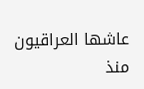عاشها العراقيون منذ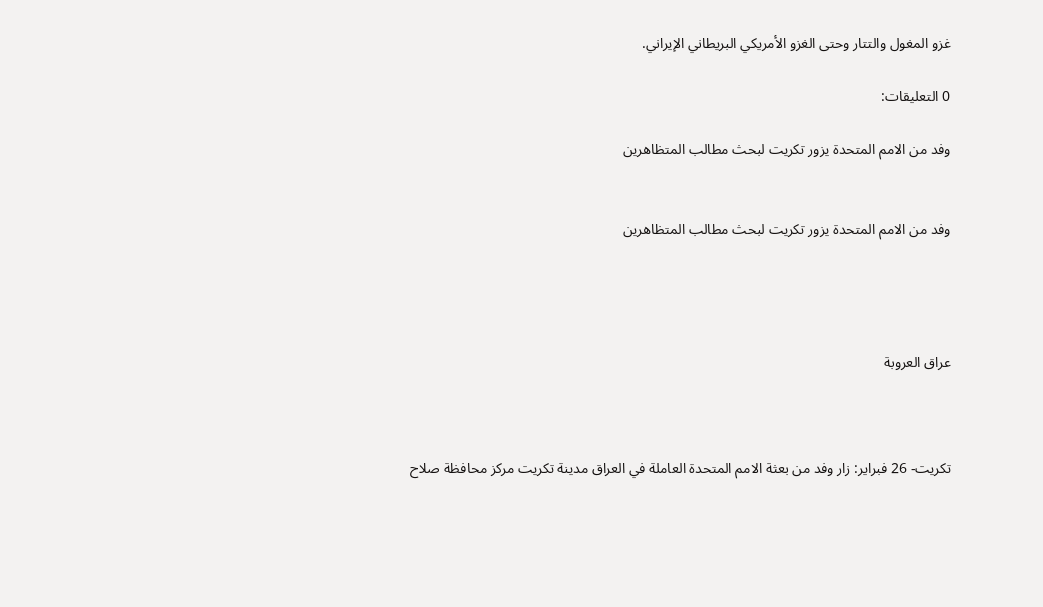غزو المغول والتتار وحتى الغزو الأمريكي البريطاني الإيراني.

0 التعليقات:

وفد من الامم المتحدة يزور تكريت لبحث مطالب المتظاهرين


وفد من الامم المتحدة يزور تكريت لبحث مطالب المتظاهرين




عراق العروبة



تكريت- 26 فبراير: زار وفد من بعثة الامم المتحدة العاملة في العراق مدينة تكريت مركز محافظة صلاح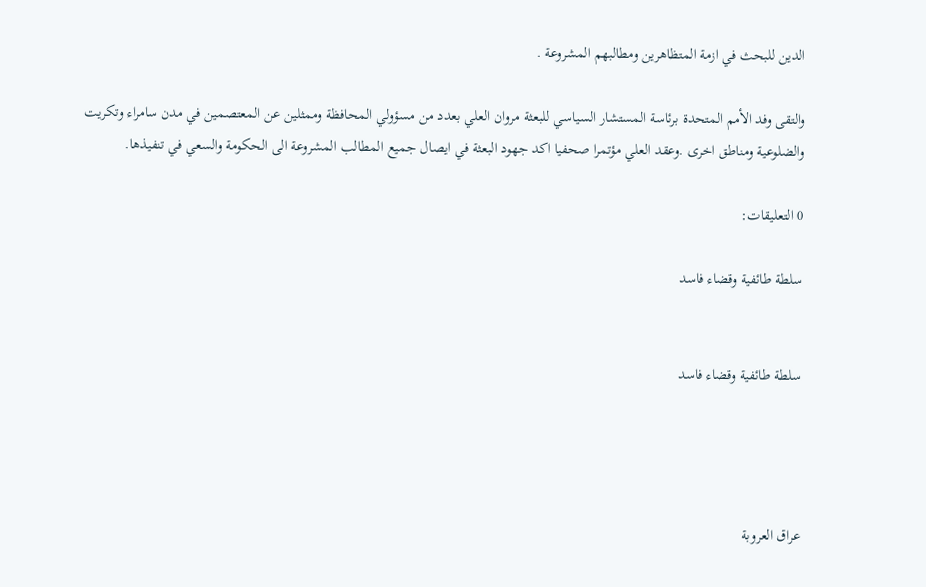الدين للبحث في ازمة المتظاهرين ومطالبهم المشروعة .

والتقى وفد الأمم المتحدة برئاسة المستشار السياسي للبعثة مروان العلي بعدد من مسؤولي المحافظة وممثلين عن المعتصمين في مدن سامراء وتكريت والضلوعية ومناطق اخرى .وعقد العلي مؤتمرا صحفيا اكد جهود البعثة في ايصال جميع المطالب المشروعة الى الحكومة والسعي في تنفيذها.

0 التعليقات:

سلطة طائفية وقضاء فاسد


سلطة طائفية وقضاء فاسد




عراق العروبة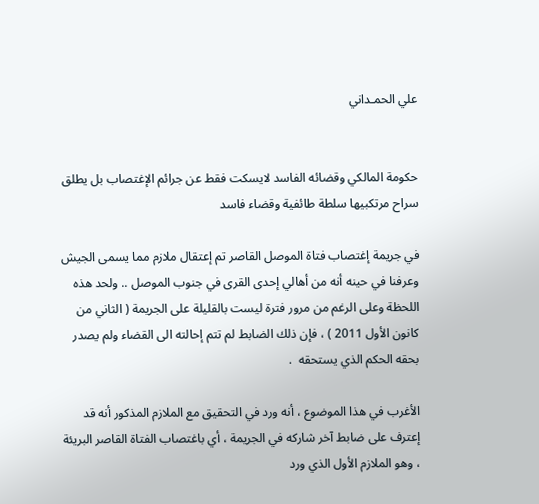علي الحمـداني


حكومة المالكي وقضائه الفاسد لايسكت فقط عن جرائم الإغتصاب بل يطلق سراح مرتكبيها سلطة طائفية وقضاء فاسد

في جريمة إغتصاب فتاة الموصل القاصر تم إعتقال ملازم مما يسمى الجيش وعرفنا في حينه أنه من أهالي إحدى القرى في جنوب الموصل .. ولحد هذه اللحظة وعلى الرغم من مرور فترة ليست بالقليلة على الجريمة ( الثاني من كانون الأول 2011 ) ، فإن ذلك الضابط لم تتم إحالته الى القضاء ولم يصدر بحقه الحكم الذي يستحقه  .

الأغرب في هذا الموضوع ، أنه ورد في التحقيق مع الملازم المذكور أنه قد إعترف على ضابط آخر شاركه في الجريمة ، أي باغتصاب الفتاة القاصر البريئة ، وهو الملازم الأول الذي ورد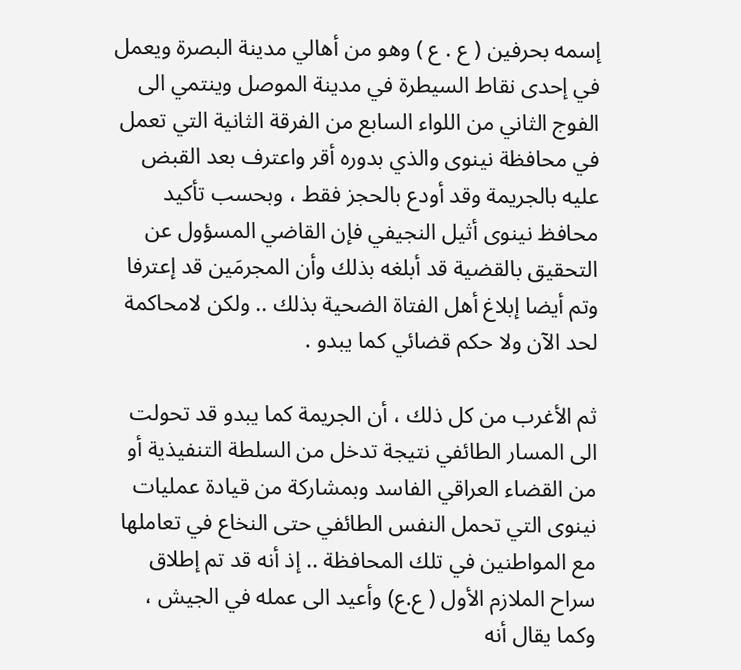إسمه بحرفين ( ع . ع ) وهو من أهالي مدينة البصرة ويعمل في إحدى نقاط السيطرة في مدينة الموصل وينتمي الى الفوج الثاني من اللواء السابع من الفرقة الثانية التي تعمل في محافظة نينوى والذي بدوره أقر واعترف بعد القبض عليه بالجريمة وقد أودع بالحجز فقط ، وبحسب تأكيد محافظ نينوى أثيل النجيفي فإن القاضي المسؤول عن التحقيق بالقضية قد أبلغه بذلك وأن المجرمَين قد إعترفا وتم أيضا إبلاغ أهل الفتاة الضحية بذلك .. ولكن لامحاكمة لحد الآن ولا حكم قضائي كما يبدو .

ثم الأغرب من كل ذلك ، أن الجريمة كما يبدو قد تحولت الى المسار الطائفي نتيجة تدخل من السلطة التنفيذية أو من القضاء العراقي الفاسد وبمشاركة من قيادة عمليات نينوى التي تحمل النفس الطائفي حتى النخاع في تعاملها مع المواطنين في تلك المحافظة .. إذ أنه قد تم إطلاق سراح الملازم الأول ( ع.ع) وأعيد الى عمله في الجيش ، وكما يقال أنه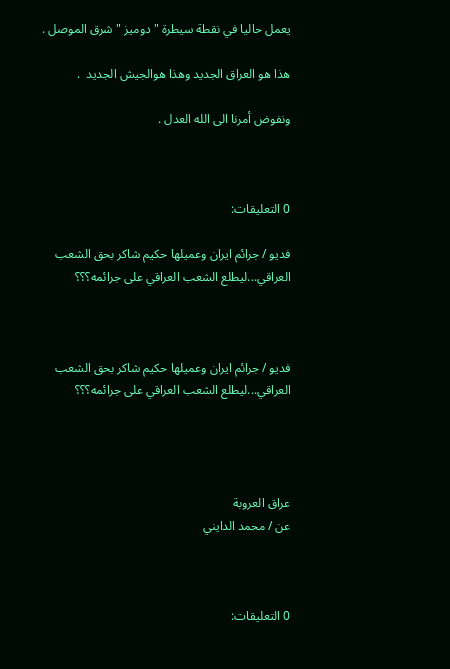يعمل حاليا في نقطة سيطرة " دوميز " شرق الموصل .

هذا هو العراق الجديد وهذا هوالجيش الجديد  .

ونفوض أمرنا الى الله العدل .



0 التعليقات:

فديو / جرائم ايران وعميلها حكيم شاكر بحق الشعب العراقي...ليطلع الشعب العراقي على جرائمه؟؟؟



فديو / جرائم ايران وعميلها حكيم شاكر بحق الشعب العراقي...ليطلع الشعب العراقي على جرائمه؟؟؟




عراق العروبة
عن / محمد الدايني



0 التعليقات: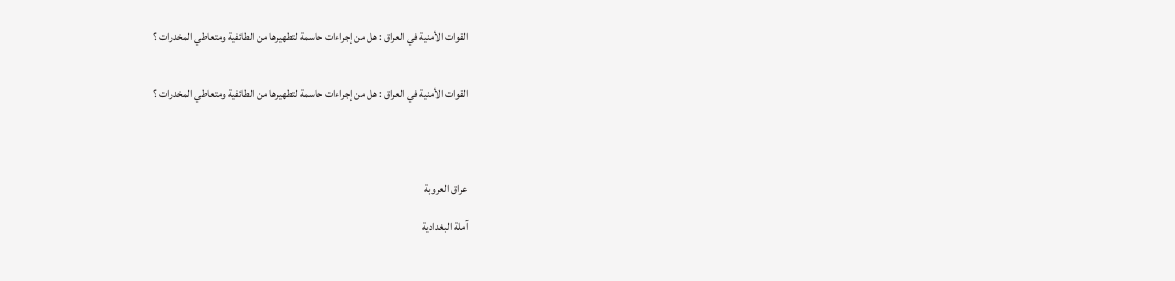القوات الأمنية في العراق : هل من إجراءات حاسمة لتطهيرها من الطائفية ومتعاطي المخدرات ؟


القوات الأمنية في العراق : هل من إجراءات حاسمة لتطهيرها من الطائفية ومتعاطي المخدرات ؟




عراق العروبة

آملة البغدادية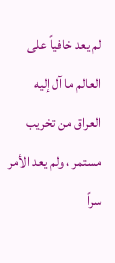لم يعد خافياً على العالم ما آل إليه العراق من تخريب مستمر ، ولم يعد الأمر سراً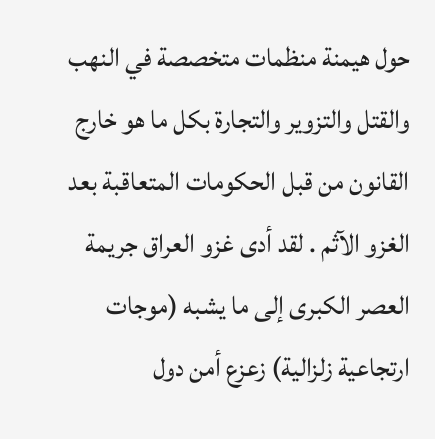حول هيمنة منظمات متخصصة في النهب والقتل والتزوير والتجارة بكل ما هو خارج القانون من قبل الحكومات المتعاقبة بعد الغزو الآثم . لقد أدى غزو العراق جريمة العصر الكبرى إلى ما يشبه (موجات ارتجاعية زلزالية) زعزع أمن دول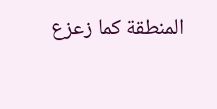المنطقة كما زعزع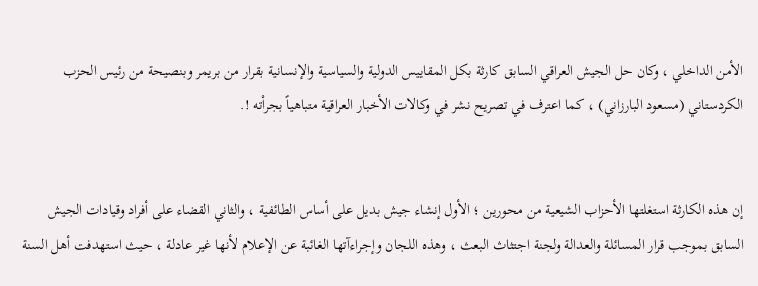الأمن الداخلي ، وكان حل الجيش العراقي السابق كارثة بكل المقاييس الدولية والسياسية والإنسانية بقرار من بريمر وبنصيحة من رئيس الحزب الكردستاني (مسعود البارزاني) ، كما اعترف في تصريح نشر في وكالات الأخبار العراقية متباهياً بجراْته !.


إن هذه الكارثة استغلتها الأحزاب الشيعية من محورين ؛ الأول إنشاء جيش بديل على أساس الطائفية ، والثاني القضاء على أفراد وقيادات الجيش السابق بموجب قرار المسائلة والعدالة ولجنة اجتثاث البعث ، وهذه اللجان وإجراءآتها الغائبة عن الإعلام لأنها غير عادلة ، حيث استهدفت أهل السنة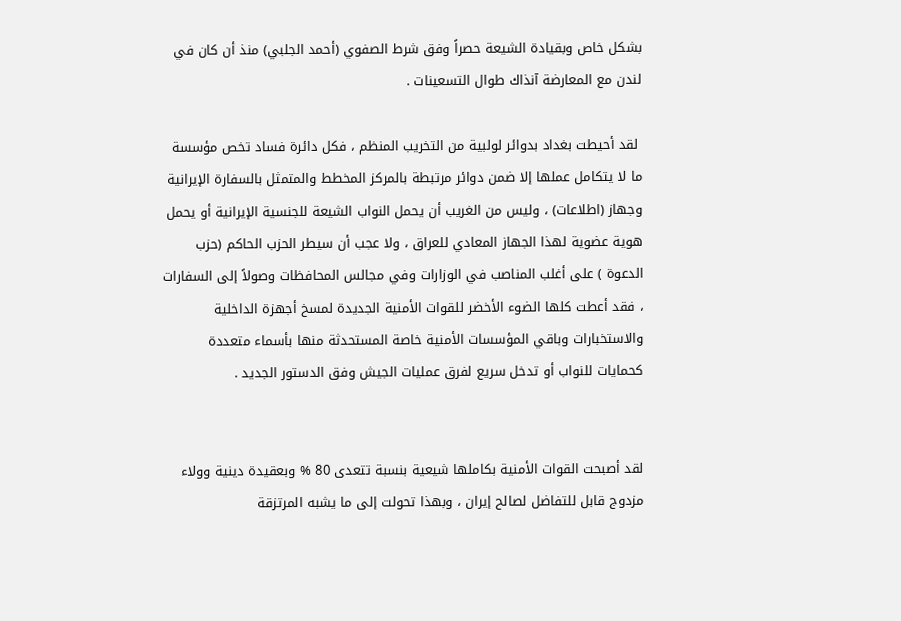بشكل خاص وبقيادة الشيعة حصراً وفق شرط الصفوي (أحمد الجلبي) منذ أن كان في لندن مع المعارضة آنذاك طوال التسعينات .

 لقد أحيطت بغداد بدوائر لولبية من التخريب المنظم ، فكل دائرة فساد تخص مؤسسة ما لا يتكامل عملها إلا ضمن دوائر مرتبطة بالمركز المخطط والمتمثل بالسفارة الإيرانية وجهاز (اطلاعات) ، وليس من الغريب أن يحمل النواب الشيعة للجنسية الإيرانية أو يحمل هوية عضوية لهذا الجهاز المعادي للعراق ، ولا عجب أن سيطر الحزب الحاكم (حزب الدعوة ) على أغلب المناصب في الوزارات وفي مجالس المحافظات وصولاً إلى السفارات ، فقد أعطت كلها الضوء الأخضر للقوات الأمنية الجديدة لمسخ أجهزة الداخلية والاستخبارات وباقي المؤسسات الأمنية خاصة المستحدثة منها بأسماء متعددة كحمايات للنواب أو تدخل سريع لفرق عمليات الجيش وفق الدستور الجديد .


لقد أصبحت القوات الأمنية بكاملها شيعية بنسبة تتعدى 80 % وبعقيدة دينية وولاء مزدوج قابل للتفاضل لصالح إيران ، وبهذا تحولت إلى ما يشبه المرتزقة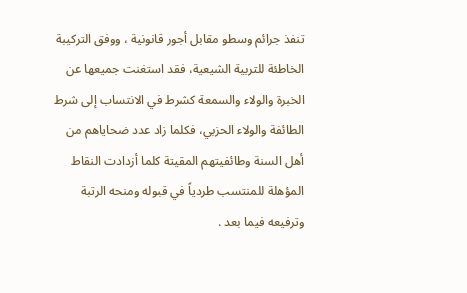تنفذ جرائم وسطو مقابل أجور قانونية ، ووفق التركيبة الخاطئة للتربية الشيعية، فقد استغنت جميعها عن الخبرة والولاء والسمعة كشرط في الانتساب إلى شرط الطائفة والولاء الحزبي، فكلما زاد عدد ضحاياهم من أهل السنة وطائفيتهم المقيتة كلما أزدادت النقاط المؤهلة للمنتسب طردياً في قبوله ومنحه الرتبة وترفيعه فيما بعد .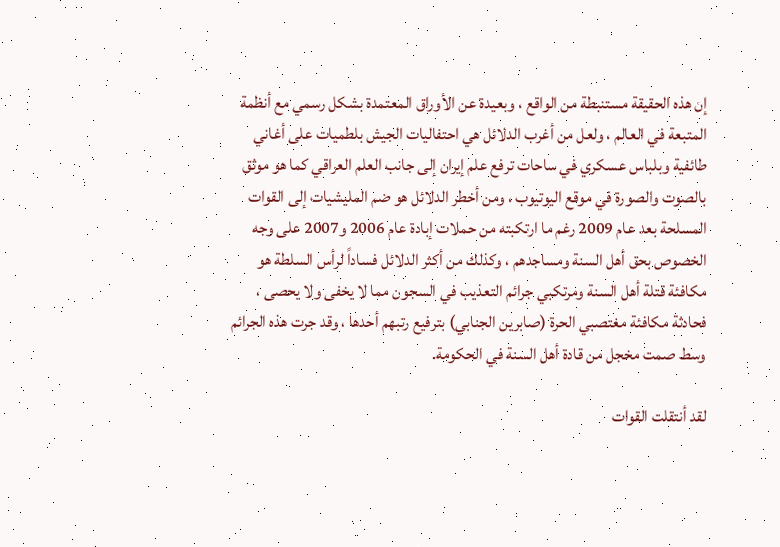إن هذه الحقيقة مستنبطة من الواقع ، وبعيدة عن الأوراق المعتمدة بشكل رسمي مع أنظمة المتبعة في العالم ، ولعل من أغرب الدلائل هي احتفاليات الجيش بلطميات على أغاني طائفية وبلباس عسكري في ساحات ترفع علم إيران إلى جانب العلم العراقي كما هو موثق بالصوت والصورة في موقع اليوتيوب ، ومن أخطر الدلائل هو ضم المليشيات إلى القوات المسلحة بعد عام 2009 رغم ما ارتكبته من حملات إبادة عام 2006 و2007 على وجه الخصوص بحق أهل السنة ومساجدهم ، وكذلك من أكثر الدلائل فساداً لرأس السلطة هو مكافئة قتلة أهل السنة ومرتكبي جرائم التعذيب في السجون مما لا يخفى ولا يحصى ، فحادثة مكافئة مغتصبي الحرة (صابرين الجنابي) بترفيع رتبهم أحدها ، وقد جرت هذه الجرائم وسط صمت مخجل من قادة أهل السنة في الحكومة.

لقد أنتقلت القوات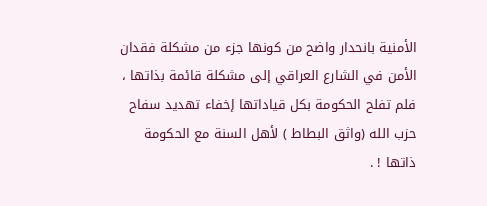الأمنية بانحدار واضح من كونها جزء من مشكلة فقدان الأمن في الشارع العراقي إلى مشكلة قائمة بذاتها ، فلم تفلح الحكومة بكل قياداتها إخفاء تهديد سفاح حزب الله (واثق البطاط ) لأهل السنة مع الحكومة ذاتها ! .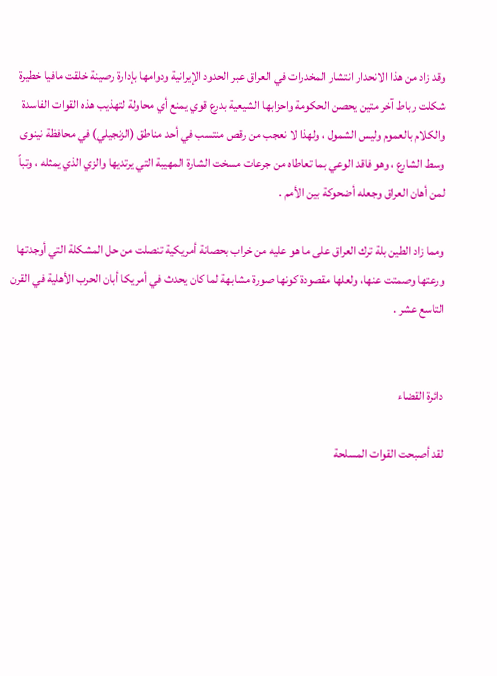وقد زاد من هذا الانحدار انتشار المخدرات في العراق عبر الحدود الإيرانية ودوامها بإدارة رصينة خلقت مافيا خطيرة شكلت رباط آخر متين يحصن الحكومة واحزابها الشيعية بدرع قوي يمنع أي محاولة لتهذيب هذه القوات الفاسدة والكلام بالعموم وليس الشمول ، ولهذا لا نعجب من رقص منتسب في أحد مناطق (الزنجيلي) في محافظة نينوى وسط الشارع ، وهو فاقد الوعي بما تعاطاه من جرعات مسخت الشارة المهيبة التي يرتديها والزي الذي يمثله ، وتباً لمن أهان العراق وجعله أضحوكة بين الأمم .

ومما زاد الطين بلة ترك العراق على ما هو عليه من خراب بحصانة أمريكية تنصلت من حل المشكلة التي أوجدتها ورعتها وصمتت عنها، ولعلها مقصودة كونها صورة مشابهة لما كان يحدث في أمريكا أبان الحرب الأهلية في القرن التاسع عشر .


دائرة القضاء

لقد أصبحت القوات المسلحة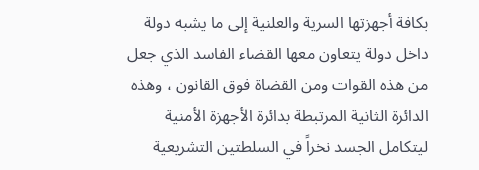بكافة أجهزتها السرية والعلنية إلى ما يشبه دولة داخل دولة يتعاون معها القضاء الفاسد الذي جعل من هذه القوات ومن القضاة فوق القانون ، وهذه الدائرة الثانية المرتبطة بدائرة الأجهزة الأمنية ليتكامل الجسد نخراً في السلطتين التشريعية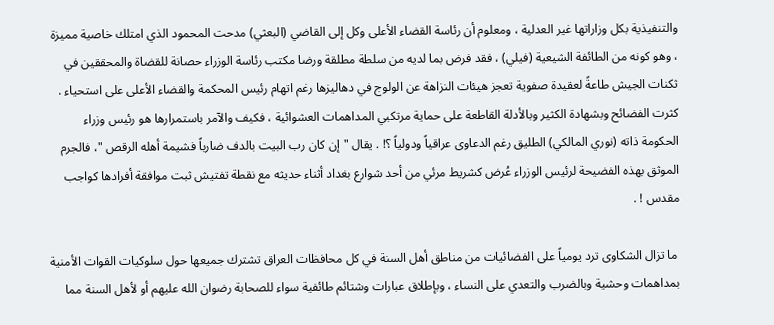والتنفيذية بكل وزاراتها غير العدلية ، ومعلوم أن رئاسة القضاء الأعلى وكل إلى القاضي (البعثي) مدحت المحمود الذي امتلك خاصية مميزة ، وهو كونه من الطائفة الشيعية (فيلي) ، فقد فرض بما لديه من سلطة مطلقة ورضا مكتب رئاسة الوزراء حصانة للقضاة والمحققين في ثكنات الجيش طاعةً لعقيدة صفوية تعجز هيئات النزاهة عن الولوج في دهاليزها رغم اتهام رئيس المحكمة والقضاء الأعلى على استحياء . كثرت الفضائح وبشهادة الكثير وبالأدلة القاطعة على حماية مرتكبي المداهمات العشوائية ، فكيف والآمر باستمرارها هو رئيس وزراء الحكومة ذاته (نوري المالكي) الطليق رغم الدعاوى عراقياً ودولياً ؟! . يقال "إن كان رب البيت بالدف ضارباً فشيمة أهله الرقص "، فالجرم الموثق بهذه الفضيحة لرئيس الوزراء عُرض كشريط مرئي من أحد شوارع بغداد أثناء حديثه مع نقطة تفتيش ثبت موافقة أفرادها كواجب مقدس ! .

 ما تزال الشكاوى ترد يومياً على الفضائيات من مناطق أهل السنة في كل محافظات العراق تشترك جميعها حول سلوكيات القوات الأمنية بمداهمات وحشية وبالضرب والتعدي على النساء ، وبإطلاق عبارات وشتائم طائفية سواء للصحابة رضوان الله عليهم أو لأهل السنة مما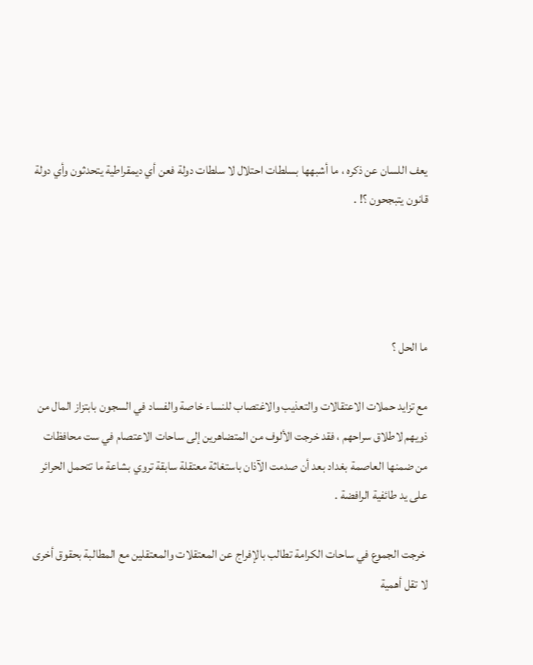يعف اللسان عن ذكره ، ما أشبهها بسلطات احتلال لا سلطات دولة فعن أي ديمقراطية يتحدثون وأي دولة قانون يتبجحون ؟! .




ما الحل ؟

مع تزايد حملات الاعتقالات والتعذيب والاغتصاب للنساء خاصة والفساد في السجون بابتزاز المال من ذويهم لاطلاق سراحهم ، فقد خرجت الألوف من المتضاهرين إلى ساحات الاعتصام في ست محافظات من ضمنها العاصمة بغداد بعد أن صدمت الآذان باستغاثة معتقلة سابقة تروي بشاعة ما تتحمل الحرائر على يد طائفية الرافضة .

 خرجت الجموع في ساحات الكرامة تطالب بالإفراج عن المعتقلات والمعتقلين مع المطالبة بحقوق أخرى لا تقل أهمية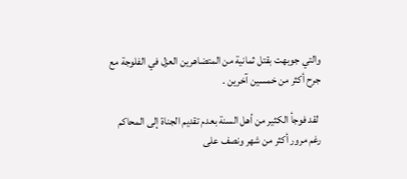والتي جوبهت بقتل ثمانية من المتضاهرين العزل في الفلوجة مع جرح أكثر من خمسين آخرين .

 لقد فوجأ الكثير من أهل السنة بعدم تقديم الجناة إلى المحاكم رغم مرور أكثر من شهر ونصف على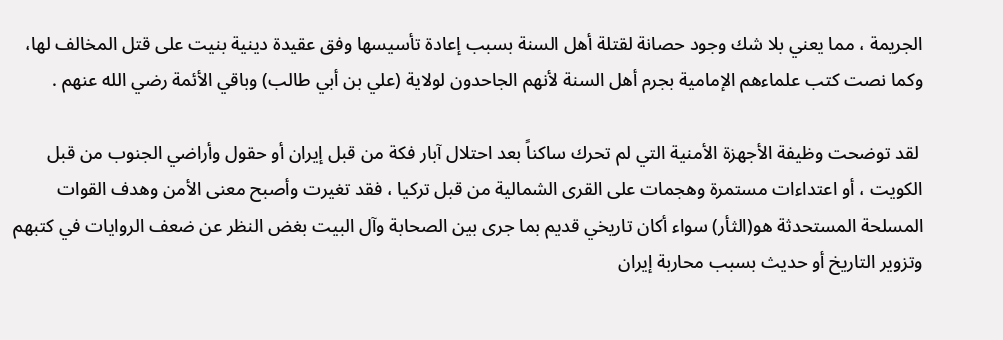الجريمة ، مما يعني بلا شك وجود حصانة لقتلة أهل السنة بسبب إعادة تأسيسها وفق عقيدة دينية بنيت على قتل المخالف لها، وكما نصت كتب علماءهم الإمامية بجرم أهل السنة لأنهم الجاحدون لولاية (علي بن أبي طالب) وباقي الأئمة رضي الله عنهم .

 لقد توضحت وظيفة الأجهزة الأمنية التي لم تحرك ساكناً بعد احتلال آبار فكة من قبل إيران أو حقول وأراضي الجنوب من قبل الكويت ، أو اعتداءات مستمرة وهجمات على القرى الشمالية من قبل تركيا ، فقد تغيرت وأصبح معنى الأمن وهدف القوات المسلحة المستحدثة هو(الثأر) سواء أكان تاريخي قديم بما جرى بين الصحابة وآل البيت بغض النظر عن ضعف الروايات في كتبهم وتزوير التاريخ أو حديث بسبب محاربة إيران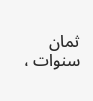ثمان سنوات ،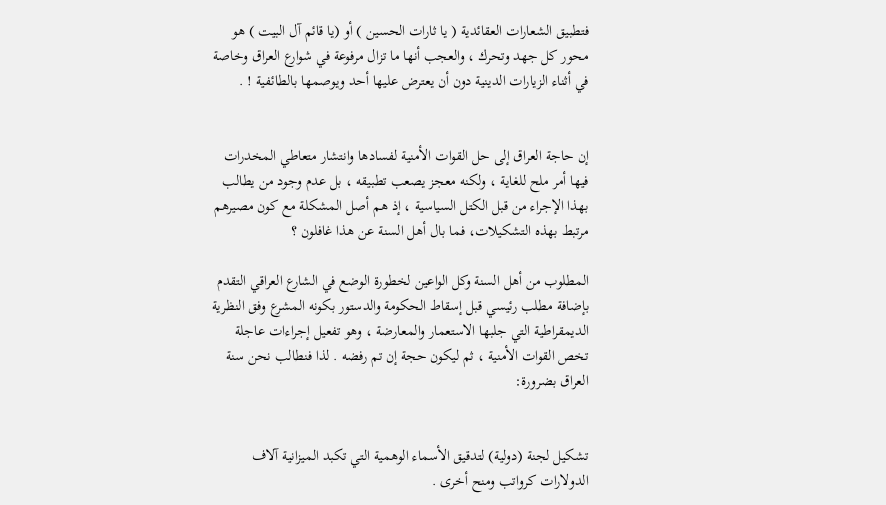فتطبيق الشعارات العقائدية ( يا ثارات الحسين ) أو (يا قائم آل البيت ) هو محور كل جهد وتحرك ، والعجب أنها ما تزال مرفوعة في شوارع العراق وخاصة في أثناء الزيارات الدينية دون أن يعترض عليها أحد ويوصمها بالطائفية ! .


إن حاجة العراق إلى حل القوات الأمنية لفسادها وانتشار متعاطي المخدرات فيها أمر ملح للغاية ، ولكنه معجز يصعب تطبيقه ، بل عدم وجود من يطالب بهذا الإجراء من قبل الكتل السياسية ، إذ هم أصل المشكلة مع كون مصيرهم مرتبط بهذه التشكيلات، فما بال أهل السنة عن هذا غافلون ؟

المطلوب من أهل السنة وكل الواعين لخطورة الوضع في الشارع العراقي التقدم بإضافة مطلب رئيسي قبل إسقاط الحكومة والدستور بكونه المشرع وفق النظرية الديمقراطية التي جلبها الاستعمار والمعارضة ، وهو تفعيل إجراءات عاجلة تخص القوات الأمنية ، ثم ليكون حجة إن تم رفضه . لذا فنطالب نحن سنة العراق بضرورة:


تشكيل لجنة (دولية) لتدقيق الأسماء الوهمية التي تكبد الميزانية آلاف الدولارات كرواتب ومنح أخرى .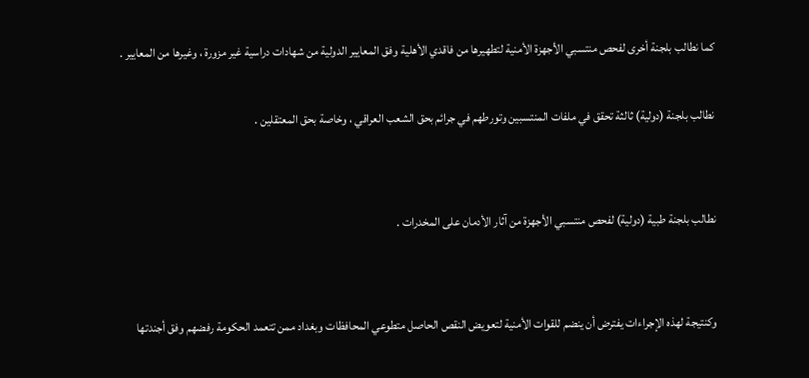كما نطالب بلجنة أخرى لفحص منتسبي الأجهزة الأمنية لتطهيرها من فاقدي الأهلية وفق المعايير الدولية من شهادات دراسية غير مزورة ، وغيرها من المعايير .

نطالب بلجنة (دولية) ثالثة تحقق في ملفات المنتسبين وتورطهم في جرائم بحق الشعب العراقي ، وخاصة بحق المعتقلين .


نطالب بلجنة طبية (دولية) لفحص منتسبي الأجهزة من آثار الأدمان على المخدرات .


وكنتيجة لهذه الإجراءات يفترض أن ينضم للقوات الأمنية لتعويض النقص الحاصل متطوعي المحافظات وبغداد ممن تتعمد الحكومة رفضهم وفق أجندتها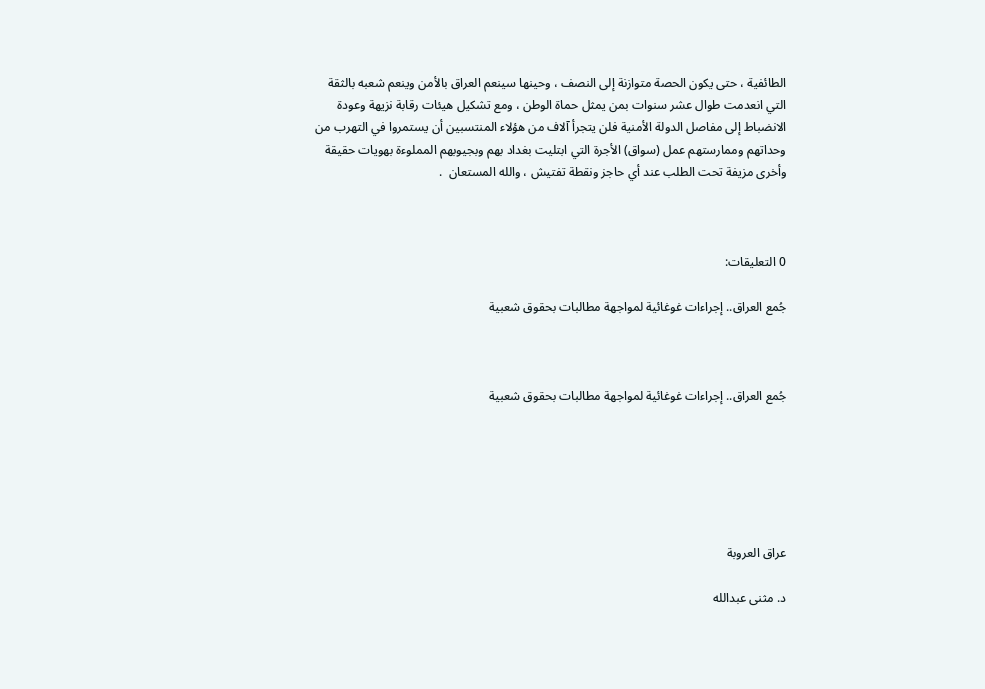الطائفية ، حتى يكون الحصة متوازنة إلى النصف ، وحينها سينعم العراق بالأمن وينعم شعبه بالثقة التي انعدمت طوال عشر سنوات بمن يمثل حماة الوطن ، ومع تشكيل هيئات رقابة نزيهة وعودة الانضباط إلى مفاصل الدولة الأمنية فلن يتجرأ آلاف من هؤلاء المنتسبين أن يستمروا في التهرب من وحداتهم وممارستهم عمل (سواق) الأجرة التي ابتليت بغداد بهم وبجيوبهم المملوءة بهويات حقيقة وأخرى مزيفة تحت الطلب عند أي حاجز ونقطة تفتيش ، والله المستعان  .



0 التعليقات:

جُمع العراق.. إجراءات غوغائية لمواجهة مطالبات بحقوق شعبية



جُمع العراق.. إجراءات غوغائية لمواجهة مطالبات بحقوق شعبية






عراق العروبة

د. مثنى عبدالله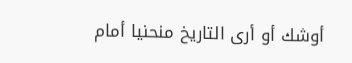أوشك أو أرى التاريخ منحنيا أمام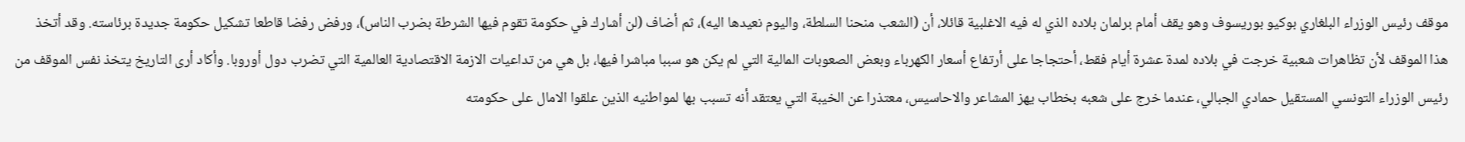موقف رئيس الوزراء البلغاري بوكيو بوريسوف وهو يقف أمام برلمان بلاده الذي له فيه الاغلبية قائلا، أن (الشعب منحنا السلطة، واليوم نعيدها اليه)، ثم أضاف (لن أشارك في حكومة تقوم فيها الشرطة بضرب الناس)، ورفض رفضا قاطعا تشكيل حكومة جديدة برئاسته. وقد أتخذ هذا الموقف لأن تظاهرات شعبية خرجت في بلاده لمدة عشرة أيام فقط، أحتجاجا على أرتفاع أسعار الكهرباء وبعض الصعوبات المالية التي لم يكن هو سببا مباشرا فيها، بل هي من تداعيات الازمة الاقتصادية العالمية التي تضرب دول أوروبا. وأكاد أرى التاريخ يتخذ نفس الموقف من رئيس الوزراء التونسي المستقيل حمادي الجبالي، عندما خرج على شعبه بخطاب يهز المشاعر والاحاسيس، معتذرا عن الخيبة التي يعتقد أنه تسبب بها لمواطنيه الذين علقوا الامال على حكومته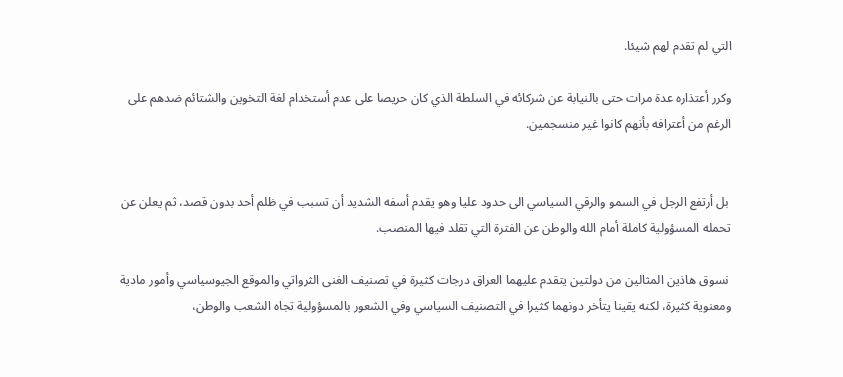التي لم تقدم لهم شيئا.

وكرر أعتذاره عدة مرات حتى بالنيابة عن شركائه في السلطة الذي كان حريصا على عدم أستخدام لغة التخوين والشتائم ضدهم على الرغم من أعترافه بأنهم كانوا غير منسجمين.


 بل أرتفع الرجل في السمو والرقي السياسي الى حدود عليا وهو يقدم أسفه الشديد أن تسبب في ظلم أحد بدون قصد، ثم يعلن عن تحمله المسؤولية كاملة أمام الله والوطن عن الفترة التي تقلد فيها المنصب.

 نسوق هاذين المثالين من دولتين يتقدم عليهما العراق درجات كثيرة في تصنيف الغنى الثرواتي والموقع الجيوسياسي وأمور مادية ومعنوية كثيرة، لكنه يقينا يتأخر دونهما كثيرا في التصنيف السياسي وفي الشعور بالمسؤولية تجاه الشعب والوطن،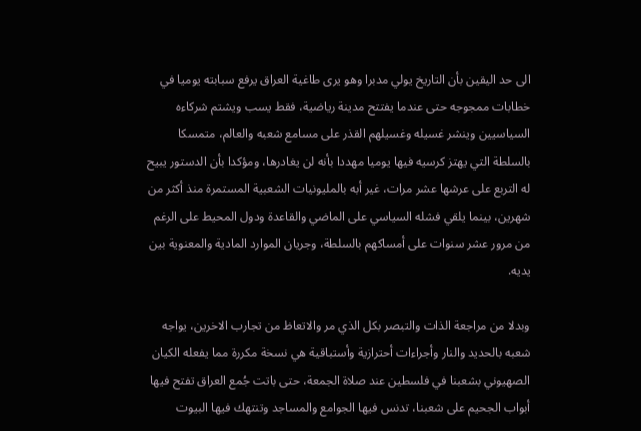الى حد اليقين بأن التاريخ يولي مدبرا وهو يرى طاغية العراق يرفع سبابته يوميا في خطابات ممجوجه حتى عندما يفتتح مدينة رياضية، فقط يسب ويشتم شركاءه السياسيين وينشر غسيله وغسيلهم القذر على مسامع شعبه والعالم، متمسكا بالسلطة التي يهتز كرسيه فيها يوميا مهددا بأنه لن يغادرها، ومؤكدا بأن الدستور يبيح له التربع على عرشها عشر مرات، غير أبه بالمليونيات الشعبية المستمرة منذ أكثر من شهرين، بينما يلقي فشله السياسي على الماضي والقاعدة ودول المحيط على الرغم من مرور عشر سنوات على أمساكهم بالسلطة، وجريان الموارد المادية والمعنوية بين يديه.

وبدلا من مراجعة الذات والتبصر بكل الذي مر والاتعاظ من تجارب الاخرين، يواجه شعبه بالحديد والنار وأجراءات أحترازية وأستباقية هي نسخة مكررة مما يفعله الكيان الصهيوني بشعبنا في فلسطين عند صلاة الجمعة، حتى باتت جُمع العراق تفتح فيها أبواب الجحيم على شعبنا، تدنس فيها الجوامع والمساجد وتنتهك فيها البيوت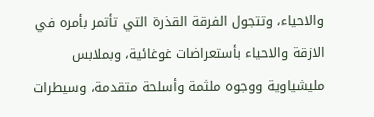والاحياء، وتتجول الفرقة القذرة التي تأتمر بأمره في الازقة والاحياء بأستعراضات غوغائية، وبملابس مليشياوية ووجوه ملثمة وأسلحة متقدمة، وسيطرات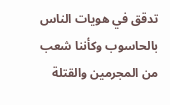تدقق في هويات الناس بالحاسوب وكأننا شعب من المجرمين والقتلة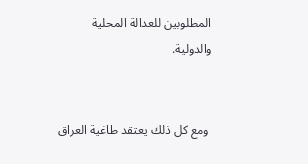المطلوبين للعدالة المحلية والدولية.


 ومع كل ذلك يعتقد طاغية العراق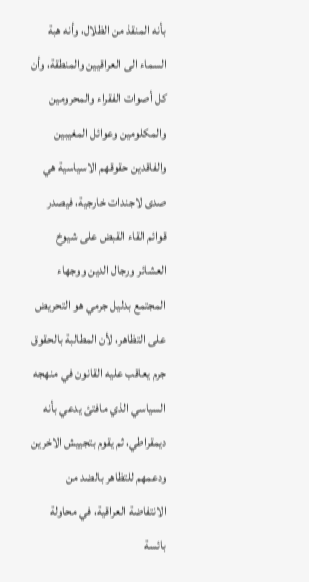بأنه المنقذ من الظلال، وأنه هبة السماء الى العراقيين والمنطقة، وأن كل أصوات الفقراء والمحرومين والمكلومين وعوائل المغيبين والفاقدين حقوقهم الاسياسية هي صدى لاجندات خارجية، فيصدر قوائم القاء القبض على شيوخ العشائر ورجال الدين ووجهاء المجتمع بدليل جرمي هو التحريض على التظاهر، لأن المطالبة بالحقوق جرم يعاقب عليه القانون في منهجه السياسي الذي مافتئ يدعي بأنه ديمقراطي، ثم يقوم بتجييش الاخرين ودعمهم للتظاهر بالضد من الانتفاضة العراقية، في محاولة بائسة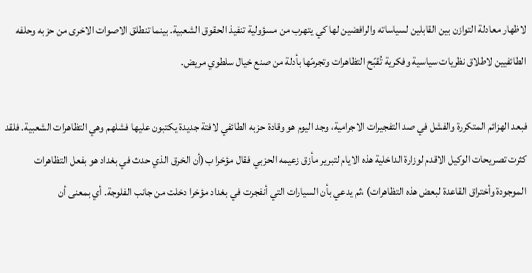لاظهار معادلة التوازن بين القابلين لسياساته والرافضين لها كي يتهرب من مسؤولية تنفيذ الحقوق الشعبية. بينما تنطلق الاصوات الاخرى من حزبه وحلفه الطائفيين لاطلاق نظريات سياسية وفكرية تُقبّح التظاهرات وتجرمّها بأدلة من صنع خيال سلطوي مريض.

فبعد الهزائم المتكررة والفشل في صد التفجيرات الاجرامية، وجد اليوم هو وقادة حزبه الطائفي لافتة جديدة يكتبون عليها فشلهم وهي التظاهرات الشعبية. فلقد كثرت تصريحات الوكيل الاقدم لوزارة الداخلية هذه الايام لتبرير مأزق زعيمه الحزبي فقال مؤخرا ب(أن الخرق الذي حدث في بغداد هو بفعل التظاهرات الموجودة وأختراق القاعدة لبعض هذه التظاهرات) ،ثم يدعي بأن السيارات التي أنفجرت في بغداد مؤخرا دخلت من جانب الفلوجة. أي بمعنى أن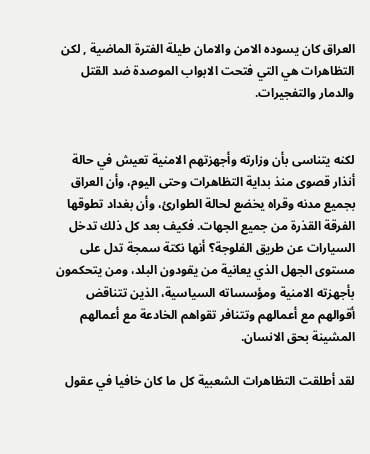العراق كان يسوده الامن والامان طيلة الفترة الماضية , لكن التظاهرات هي التي فتحت الابواب الموصدة ضد القتل والدمار والتفجيرات.


لكنه يتناسى بأن وزارته وأجهزتهم الامنية تعيش في حالة أنذار قصوى منذ بداية التظاهرات وحتى اليوم، وأن العراق بجميع مدنه وقراه يخضع لحالة الطوارئ، وأن بغداد تطوقها الفرقة القذرة من جميع الجهات. فكيف بعد كل ذلك تدخل السيارات عن طريق الفلوجة؟ أنها نكتة سمجة تدل على مستوى الجهل الذي يعانية من يقودون البلد، ومن يتحكمون بأجهزته الامنية ومؤسساته السياسية، الذين تتناقض أقوالهم مع أعمالهم وتتنافر تقواهم الخادعة مع أعمالهم المشينة بحق الانسان.

لقد أطلقت التظاهرات الشعبية كل ما كان خافيا في عقول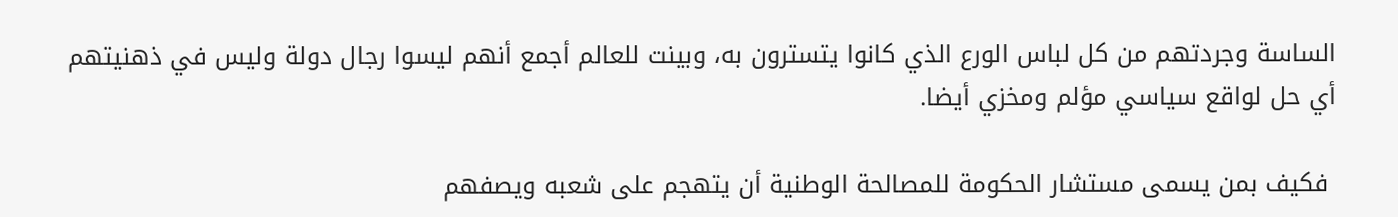الساسة وجردتهم من كل لباس الورع الذي كانوا يتسترون به، وبينت للعالم أجمع أنهم ليسوا رجال دولة وليس في ذهنيتهم أي حل لواقع سياسي مؤلم ومخزي أيضا.

 فكيف بمن يسمى مستشار الحكومة للمصالحة الوطنية أن يتهجم على شعبه ويصفهم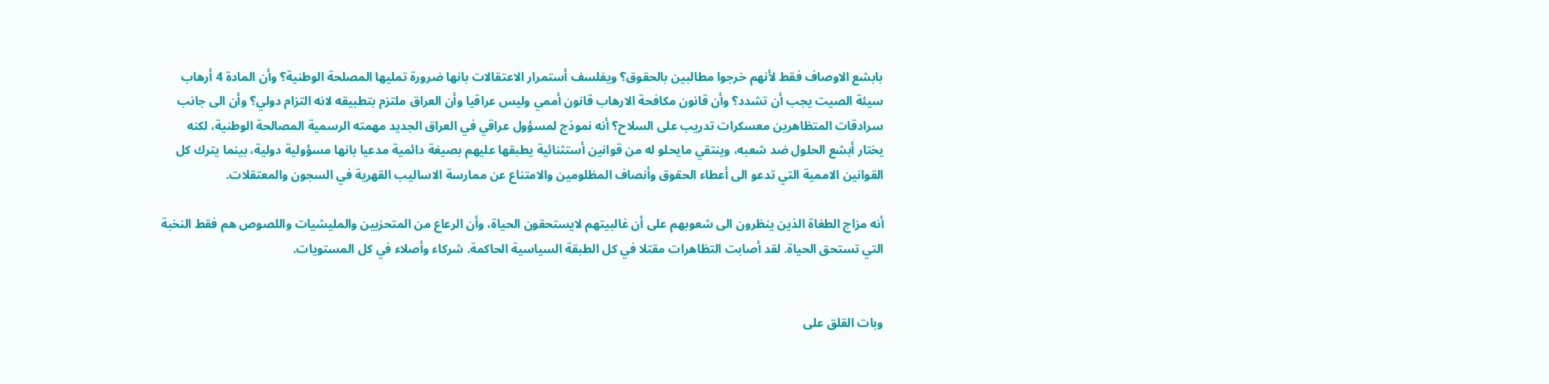بابشع الاوصاف فقط لأنهم خرجوا مطالبين بالحقوق؟ ويفلسف أستمرار الاعتقالات بانها ضرورة تمليها المصلحة الوطنية؟ وأن المادة 4 أرهاب سيئة الصيت يجب أن تشدد؟ وأن قانون مكافحة الارهاب قانون أممي وليس عراقيا وأن العراق ملتزم بتطبيقه لانه التزام دولي؟ وأن الى جانب سرادقات المتظاهرين معسكرات تدريب على السلاح؟ أنه نموذج لمسؤول عراقي في العراق الجديد مهمته الرسمية المصالحة الوطنية، لكنه يختار أبشع الحلول ضد شعبه، وينتقي مايحلو له من قوانين أستثنائية يطبقها عليهم بصيغة دائمية مدعيا بانها مسؤولية دولية، بينما يترك كل القوانين الاممية التي تدعو الى أعطاء الحقوق وأنصاف المظلومين والامتناع عن ممارسة الاساليب القهرية في السجون والمعتقلات.

أنه مزاج الطغاة الذين ينظرون الى شعوبهم على أن غالبيتهم لايستحقون الحياة، وأن الرعاع من المتحزبين والمليشيات واللصوص هم فقط النخبة التي تستحق الحياة. لقد أصابت التظاهرات مقتلا في كل الطبقة السياسية الحاكمة. شركاء وأصلاء في كل المستويات.


وبات القلق على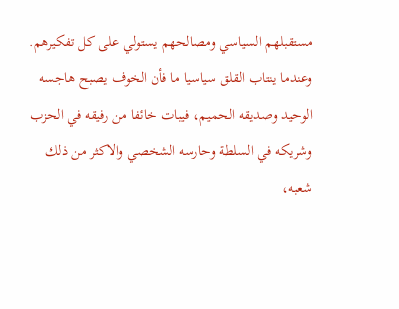مستقبلهم السياسي ومصالحهم يستولي على كل تفكيرهم. وعندما ينتاب القلق سياسيا ما فأن الخوف يصبح هاجسه الوحيد وصديقه الحميم، فيبات خائفا من رفيقه في الحزب وشريكه في السلطة وحارسه الشخصي والاكثر من ذلك شعبه،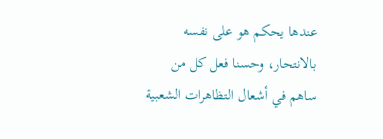عندها يحكم هو على نفسه بالانتحار، وحسنا فعل كل من ساهم في أشعال التظاهرات الشعبية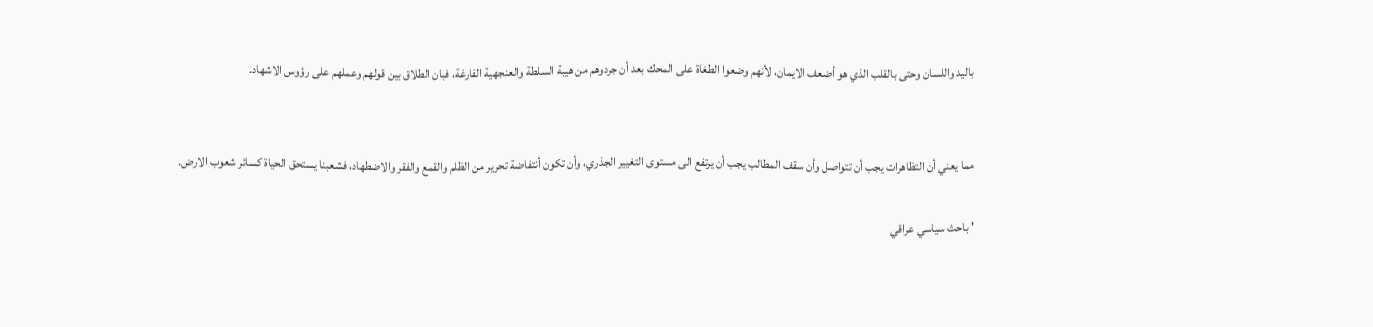باليد واللسان وحتى بالقلب الذي هو أضعف الايمان، لأنهم وضعوا الطغاة على المحك بعد أن جردوهم من هيبة السلطة والعنجهية الفارغة، فبان الطلاق بين قولهم وعملهم على رؤوس الاشهاد.


مما يعني أن التظاهرات يجب أن تتواصل وأن سقف المطالب يجب أن يرتفع الى مستوى التغيير الجذري، وأن تكون أنتفاضة تحرير من الظلم والقمع والفقر والاضطهاد، فشعبنا يستحق الحياة كسائر شعوب الارض.

' باحث سياسي عراقي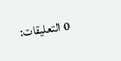0 التعليقات: